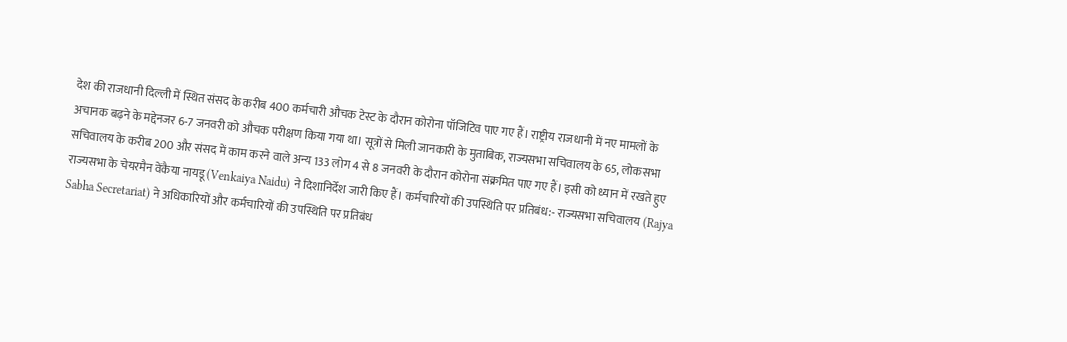देश की राजधानी दिल्ली में स्थित संसद के करीब 400 कर्मचारी औचक टेस्ट के दौरान कोरोना पॉजिटिव पाए गए हैं। राष्ट्रीय राजधानी में नए मामलों के अचानक बढ़ने के मद्देनजर 6-7 जनवरी को औचक परीक्षण किया गया था। सूत्रों से मिली जानकारी के मुताबिक, राज्यसभा सचिवालय के 65, लोकसभा सचिवालय के करीब 200 और संसद में काम करने वाले अन्य 133 लोग 4 से 8 जनवरी के दौरान कोरोना संक्रमित पाए गए हैं। इसी को ध्यान में रखते हुए राज्यसभा के चेयरमैन वेंकैया नायडू (Venkaiya Naidu) ने दिशानिर्देश जारी किए हैं। कर्मचारियों की उपस्थिति पर प्रतिबंध:- राज्यसभा सचिवालय (Rajya Sabha Secretariat) ने अधिकारियों और कर्मचारियों की उपस्थिति पर प्रतिबंध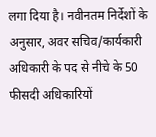लगा दिया है। नवीनतम निर्देशों के अनुसार, अवर सचिव/कार्यकारी अधिकारी के पद से नीचे के 50 फीसदी अधिकारियों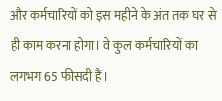और कर्मचारियों को इस महीने के अंत तक घर से ही काम करना होगा। वे कुल कर्मचारियों का लगभग 65 फीसदी हैं।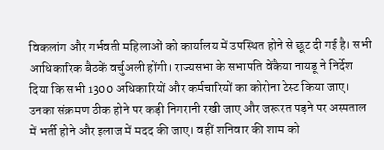विकलांग और गर्भवती महिलाओं को कार्यालय में उपस्थित होने से छूट दी गई है। सभी आधिकारिक बैठकें वर्चुअली होंगी। राज्यसभा के सभापति वेंकैया नायडू ने निर्देश दिया कि सभी 1300 अधिकारियों और कर्मचारियों का कोरोना टेस्ट किया जाए। उनका संक्रमण ठीक होने पर कड़ी निगरानी रखी जाए और जरूरत पड़ने पर अस्पताल में भर्ती होने और इलाज में मदद की जाए। वहीं शनिवार की शाम को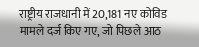राष्ट्रीय राजधानी में 20,181 नए कोविड मामले दर्ज किए गए, जो पिछले आठ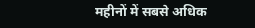महीनों में सबसे अधिक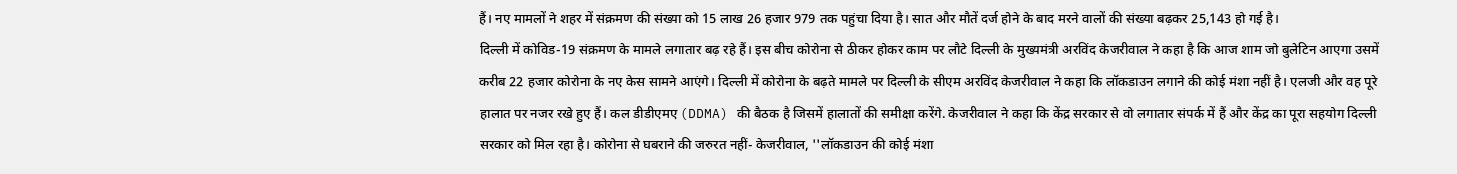हैं। नए मामलों ने शहर में संक्रमण की संख्या को 15 लाख 26 हजार 979 तक पहुंचा दिया है। सात और मौतें दर्ज होने के बाद मरने वालों की संख्या बढ़कर 25,143 हो गई है।
दिल्ली में कोविड-19 संक्रमण के मामले लगातार बढ़ रहे हैं। इस बीच कोरोना से ठीकर होकर काम पर लौटे दिल्ली के मुख्यमंत्री अरविंद केजरीवाल ने कहा है कि आज शाम जो बुलेटिन आएगा उसमें करीब 22 हजार कोरोना के नए केस सामने आएंगे। दिल्ली में कोरोना के बढ़ते मामले पर दिल्ली के सीएम अरविंद केजरीवाल ने कहा कि लॉकडाउन लगाने की कोई मंशा नहीं है। एलजी और वह पूरे हालात पर नजर रखे हुए हैं। कल डीडीएमए (DDMA) की बैठक है जिसमें हालातों की समीक्षा करेंगे. केजरीवाल ने कहा कि केंद्र सरकार से वो लगातार संपर्क में हैं और केंद्र का पूरा सहयोग दिल्ली सरकार को मिल रहा है। कोरोना से घबराने की जरुरत नहीं- केजरीवाल, ''लॉकडाउन की कोई मंशा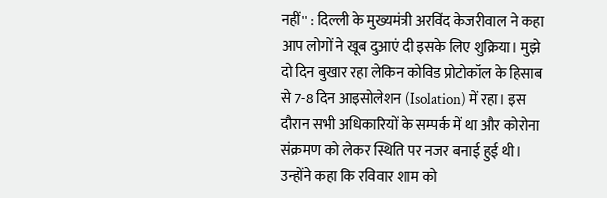नहीं'' : दिल्ली के मुख्यमंत्री अरविंद केजरीवाल ने कहा आप लोगों ने खूब दुआएं दी इसके लिए शुक्रिया। मुझे दो दिन बुखार रहा लेकिन कोविड प्रोटोकॉल के हिसाब से 7-8 दिन आइसोलेशन (Isolation) में रहा। इस दौरान सभी अधिकारियों के सम्पर्क में था और कोरोना संक्रमण को लेकर स्थिति पर नजर बनाई हुई थी। उन्होंने कहा कि रविवार शाम को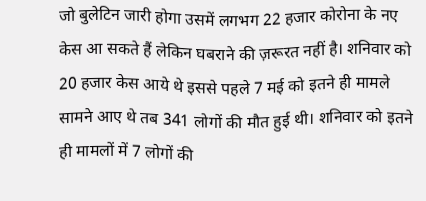जो बुलेटिन जारी होगा उसमें लगभग 22 हजार कोरोना के नए केस आ सकते हैं लेकिन घबराने की ज़रूरत नहीं है। शनिवार को 20 हजार केस आये थे इससे पहले 7 मई को इतने ही मामले सामने आए थे तब 341 लोगों की मौत हुई थी। शनिवार को इतने ही मामलों में 7 लोगों की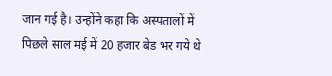जान गई है। उन्होंने कहा कि अस्पतालों में पिछले साल मई में 20 हजार बेड भर गये थे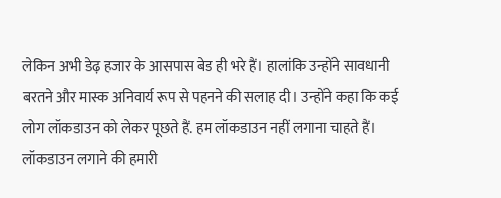लेकिन अभी डेढ़ हजार के आसपास बेड ही भरे हैं। हालांकि उन्होंने सावधानी बरतने और मास्क अनिवार्य रूप से पहनने की सलाह दी। उन्होंने कहा कि कई लोग लॉकडाउन को लेकर पूछते हैं. हम लॉकडाउन नहीं लगाना चाहते हैं। लॉकडाउन लगाने की हमारी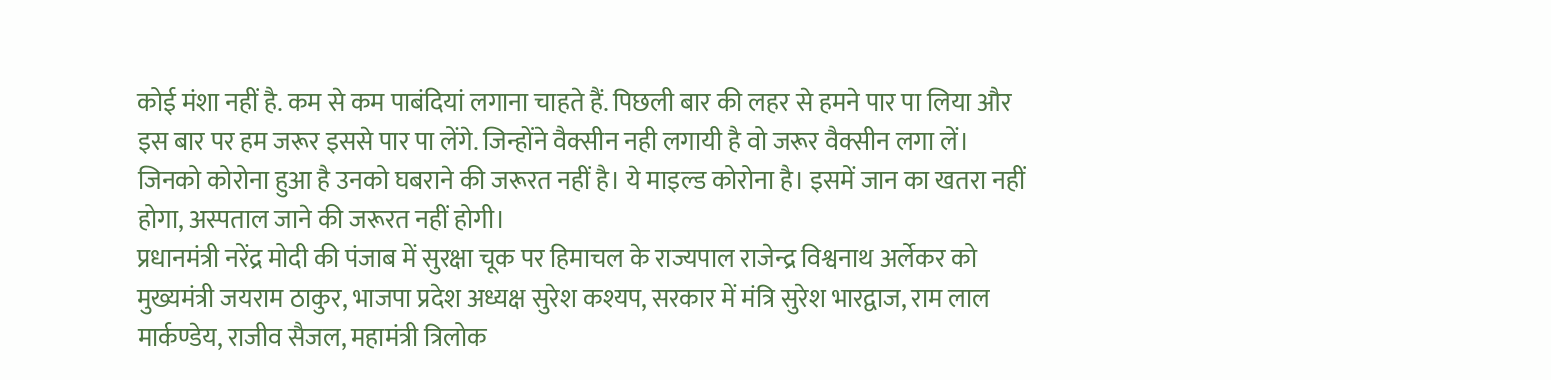कोई मंशा नहीं है. कम से कम पाबंदियां लगाना चाहते हैं. पिछली बार की लहर से हमने पार पा लिया और इस बार पर हम जरूर इससे पार पा लेंगे. जिन्होंने वैक्सीन नही लगायी है वो जरूर वैक्सीन लगा लें। जिनको कोरोना हुआ है उनको घबराने की जरूरत नहीं है। ये माइल्ड कोरोना है। इसमें जान का खतरा नहीं होगा, अस्पताल जाने की जरूरत नहीं होगी।
प्रधानमंत्री नरेंद्र मोदी की पंजाब में सुरक्षा चूक पर हिमाचल के राज्यपाल राजेन्द्र विश्वनाथ अर्लेकर को मुख्यमंत्री जयराम ठाकुर, भाजपा प्रदेश अध्यक्ष सुरेश कश्यप, सरकार में मंत्रि सुरेश भारद्वाज, राम लाल मार्कण्डेय, राजीव सैजल, महामंत्री त्रिलोक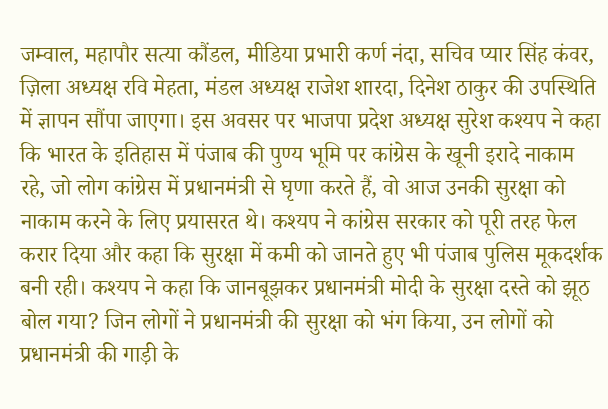जम्वाल, महापौर सत्या कौंडल, मीडिया प्रभारी कर्ण नंदा, सचिव प्यार सिंह कंवर, ज़िला अध्यक्ष रवि मेहता, मंडल अध्यक्ष राजेश शारदा, दिनेश ठाकुर की उपस्थिति में ज्ञापन सौंपा जाएगा। इस अवसर पर भाजपा प्रदेश अध्यक्ष सुरेश कश्यप ने कहा कि भारत के इतिहास में पंजाब की पुण्य भूमि पर कांग्रेस के खूनी इरादे नाकाम रहे, जो लोग कांग्रेस में प्रधानमंत्री से घृणा करते हैं, वो आज उनकी सुरक्षा को नाकाम करने के लिए प्रयासरत थे। कश्यप ने कांग्रेस सरकार को पूरी तरह फेल करार दिया और कहा कि सुरक्षा में कमी को जानते हुए भी पंजाब पुलिस मूकदर्शक बनी रही। कश्यप ने कहा कि जानबूझकर प्रधानमंत्री मोदी के सुरक्षा दस्ते को झूठ बोल गया? जिन लोगों ने प्रधानमंत्री की सुरक्षा को भंग किया, उन लोगों को प्रधानमंत्री की गाड़ी के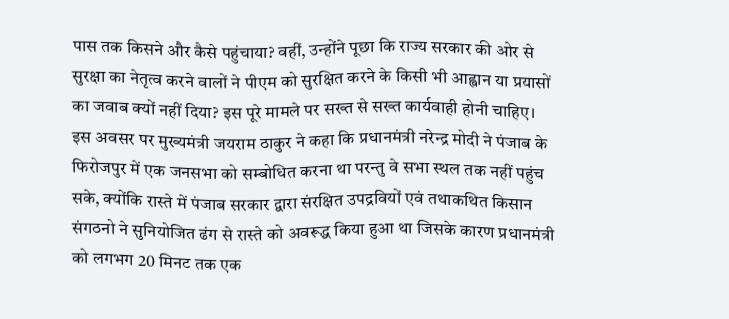पास तक किसने और कैसे पहुंचाया? वहीं, उन्होंने पूछा कि राज्य सरकार की ओर से सुरक्षा का नेतृत्व करने वालों ने पीएम को सुरक्षित करने के किसी भी आह्वान या प्रयासों का जवाब क्यों नहीं दिया? इस पूरे मामले पर सख्त से सख्त कार्यवाही होनी चाहिए। इस अवसर पर मुख्यमंत्री जयराम ठाकुर ने कहा कि प्रधानमंत्री नरेन्द्र मोदी ने पंजाब के फिरोजपुर में एक जनसभा को सम्बोधित करना था परन्तु वे सभा स्थल तक नहीं पहुंच सके, क्योंकि रास्ते में पंजाब सरकार द्वारा संरक्षित उपद्रवियों एवं तथाकथित किसान संगठनो ने सुनियोजित ढंग से रास्ते को अवरूद्ध किया हुआ था जिसके कारण प्रधानमंत्री को लगभग 20 मिनट तक एक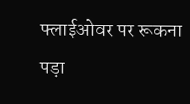फ्लाईओवर पर रूकना पड़ा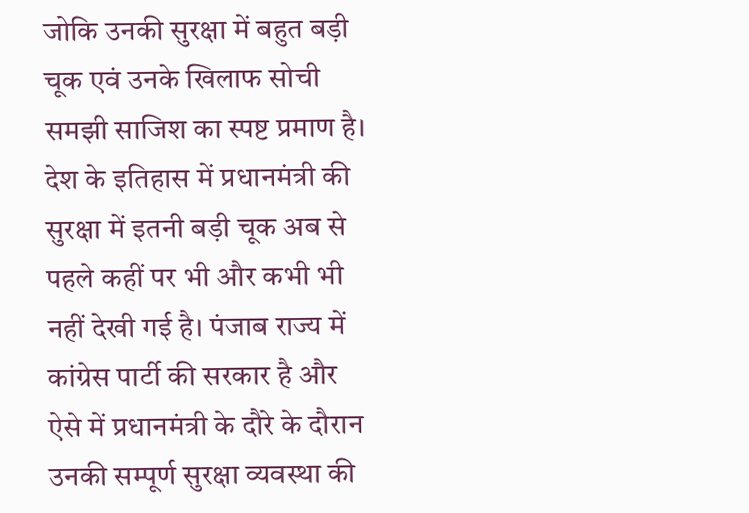जोकि उनकी सुरक्षा में बहुत बड़ी चूक एवं उनके खिलाफ सोची समझी साजिश का स्पष्ट प्रमाण है। देश के इतिहास में प्रधानमंत्री की सुरक्षा में इतनी बड़ी चूक अब से पहले कहीं पर भी और कभी भी नहीं देखी गई है। पंजाब राज्य में कांग्रेस पार्टी की सरकार है और ऐसे में प्रधानमंत्री के दौरे के दौरान उनकी सम्पूर्ण सुरक्षा व्यवस्था की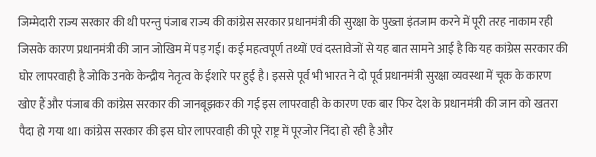जिम्मेदारी राज्य सरकार की थी परन्तु पंजाब राज्य की कांग्रेस सरकार प्रधानमंत्री की सुरक्षा के पुख्ता इंतजाम करने में पूरी तरह नाकाम रही जिसके कारण प्रधानमंत्री की जान जोखिम में पड़ गई। कई महत्वपूर्ण तथ्यों एवं दस्तावेजों से यह बात सामने आई है कि यह कांग्रेस सरकार की घोर लापरवाही है जोकि उनके केन्द्रीय नेतृत्व के ईशारे पर हुई है। इससे पूर्व भी भारत ने दो पूर्व प्रधानमंत्री सुरक्षा व्यवस्था में चूक के कारण खोए हैं और पंजाब की कांग्रेस सरकार की जानबूझकर की गई इस लापरवाही के कारण एक बार फिर देश के प्रधानमंत्री की जान को खतरा पैदा हो गया था। कांग्रेस सरकार की इस घोर लापरवाही की पूरे राष्ट्र में पूरजोर निंदा हो रही है और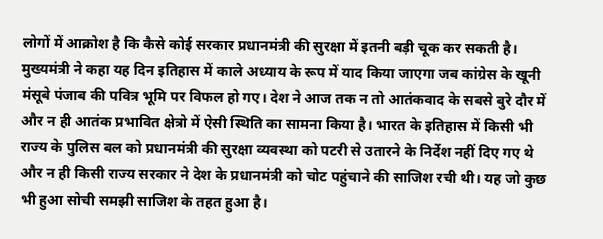लोगों में आक्रोश है कि कैसे कोई सरकार प्रधानमंत्री की सुरक्षा में इतनी बड़ी चूक कर सकती है। मुख्यमंत्री ने कहा यह दिन इतिहास में काले अध्याय के रूप में याद किया जाएगा जब कांग्रेस के खूनी मंसूबे पंजाब की पवित्र भूमि पर विफल हो गए। देश ने आज तक न तो आतंकवाद के सबसे बुरे दौर में और न ही आतंक प्रभावित क्षेत्रो में ऐसी स्थिति का सामना किया है। भारत के इतिहास में किसी भी राज्य के पुलिस बल को प्रधानमंत्री की सुरक्षा व्यवस्था को पटरी से उतारने के निर्देश नहीं दिए गए थे और न ही किसी राज्य सरकार ने देश के प्रधानमंत्री को चोट पहुंचाने की साजिश रची थी। यह जो कुछ भी हुआ सोची समझी साजिश के तहत हुआ है।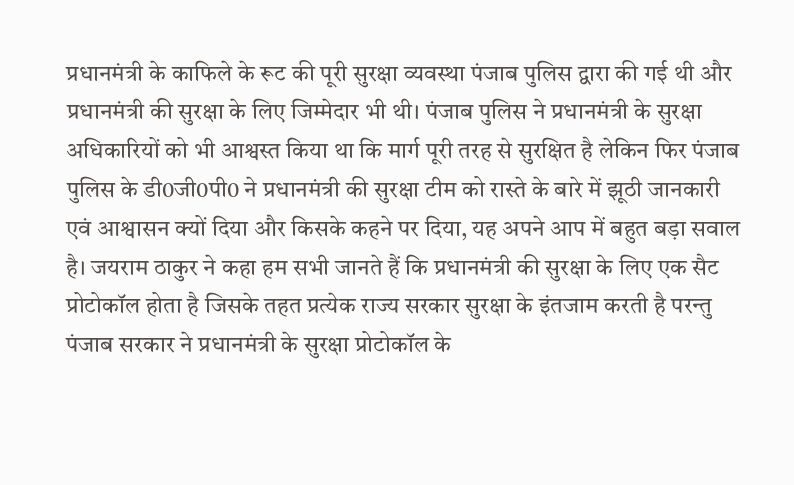प्रधानमंत्री के काफिले के रूट की पूरी सुरक्षा व्यवस्था पंजाब पुलिस द्वारा की गई थी और प्रधानमंत्री की सुरक्षा के लिए जिम्मेदार भी थी। पंजाब पुलिस ने प्रधानमंत्री के सुरक्षा अधिकारियों को भी आश्वस्त किया था कि मार्ग पूरी तरह से सुरक्षित है लेकिन फिर पंजाब पुलिस के डी0जी0पी0 ने प्रधानमंत्री की सुरक्षा टीम को रास्ते के बारे में झूठी जानकारी एवं आश्वासन क्यों दिया और किसके कहने पर दिया, यह अपने आप में बहुत बड़ा सवाल है। जयराम ठाकुर ने कहा हम सभी जानते हैं कि प्रधानमंत्री की सुरक्षा के लिए एक सैट प्रोटोकॉल होता है जिसके तहत प्रत्येक राज्य सरकार सुरक्षा के इंतजाम करती है परन्तु पंजाब सरकार ने प्रधानमंत्री के सुरक्षा प्रोटोकॉल के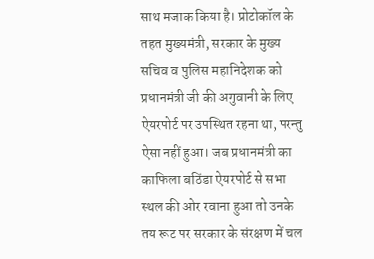साथ मजाक किया है। प्रोटोकॉल के तहत मुख्यमंत्री, सरकार के मुख्य सचिव व पुलिस महानिदेशक को प्रधानमंत्री जी की अगुवानी के लिए ऐयरपोर्ट पर उपस्थित रहना था, परन्तु ऐसा नहीं हुआ। जब प्रधानमंत्री का काफिला बठिंडा ऐयरपोर्ट से सभा स्थल की ओर रवाना हुआ तो उनके तय रूट पर सरकार के संरक्षण में चल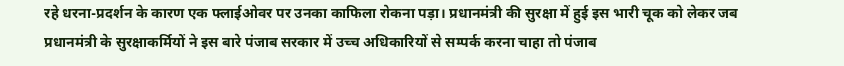रहे धरना-प्रदर्शन के कारण एक फ्लाईओवर पर उनका काफिला रोकना पड़ा। प्रधानमंत्री की सुरक्षा में हुई इस भारी चूक को लेकर जब प्रधानमंत्री के सुरक्षाकर्मियों ने इस बारे पंजाब सरकार में उच्च अधिकारियों से सम्पर्क करना चाहा तो पंजाब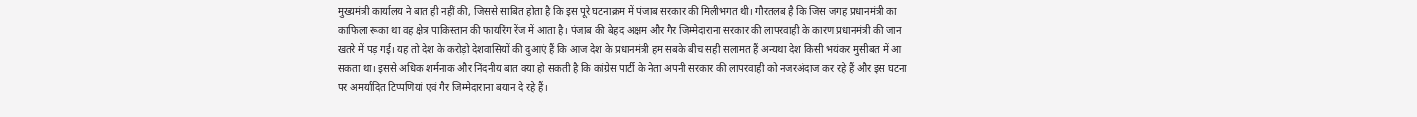मुख्यमंत्री कार्यालय ने बात ही नहीं की, जिससे साबित होता है कि इस पूरे घटनाक्रम में पंजाब सरकार की मिलीभगत थी। गौरतलब है कि जिस जगह प्रधानमंत्री का काफिला रूका था वह क्षेत्र पाकिस्तान की फायरिंग रेंज में आता है। पंजाब की बेहद अक्षम और गैर जिम्मेदाराना सरकार की लापरवाही के कारण प्रधानमंत्री की जान खतरे में पड़ गई। यह तो देश के करोड़ो देशवासियों की दुआएं हैं कि आज देश के प्रधानमंत्री हम सबके बीच सही सलामत हैं अन्यथा देश किसी भयंकर मुसीबत में आ सकता था। इससे अधिक शर्मनाक और निंदनीय बात क्या हो सकती है कि कांग्रेस पार्टी के नेता अपनी सरकार की लापरवाही को नजरअंदाज कर रहे हैं और इस घटना पर अमर्यादित टिप्पणियां एवं गैर जिम्मेदाराना बयान दे रहे हैं।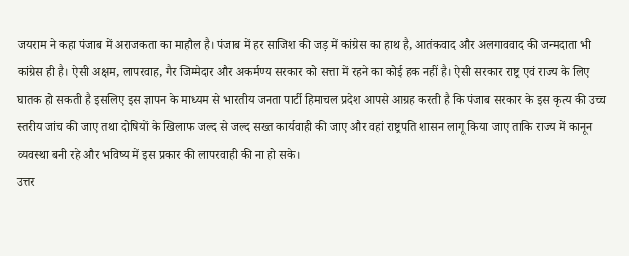जयराम ने कहा पंजाब में अराजकता का माहौल है। पंजाब में हर साजिश की जड़ में कांग्रेस का हाथ है, आतंकवाद और अलगाववाद की जन्मदाता भी कांग्रेस ही है। ऐसी अक्षम, लापरवाह, गैर जिम्मेदार और अकर्मण्य सरकार को सत्ता में रहने का कोई हक नहीं है। ऐसी सरकार राष्ट्र एवं राज्य के लिए घातक हो सकती है इसलिए इस ज्ञापन के माध्यम से भारतीय जनता पार्टी हिमाचल प्रदेश आपसे आग्रह करती है कि पंजाब सरकार के इस कृत्य की उच्च स्तरीय जांच की जाए तथा दोषियों के खिलाफ जल्द से जल्द सख्त कार्यवाही की जाए और वहां राष्ट्रपति शासन लागू किया जाए ताकि राज्य में कानून व्यवस्था बनी रहे और भविष्य में इस प्रकार की लापरवाही की ना हो सके।
उत्तर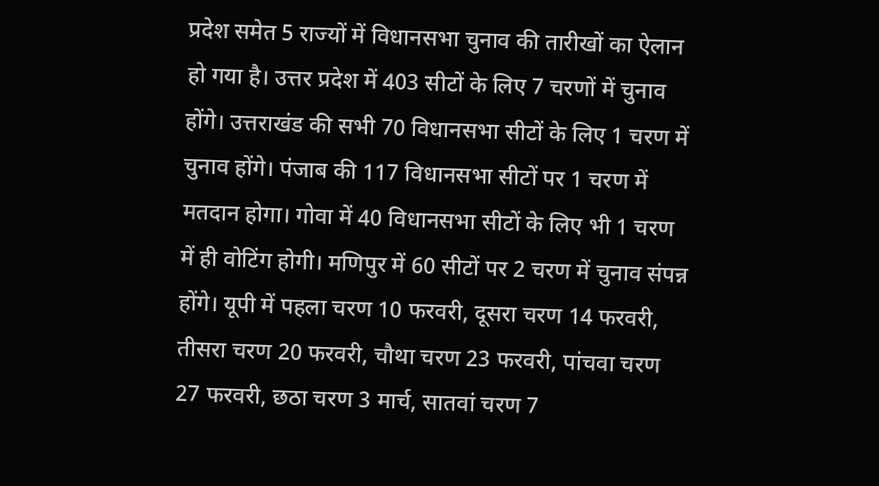प्रदेश समेत 5 राज्यों में विधानसभा चुनाव की तारीखों का ऐलान हो गया है। उत्तर प्रदेश में 403 सीटों के लिए 7 चरणों में चुनाव होंगे। उत्तराखंड की सभी 70 विधानसभा सीटों के लिए 1 चरण में चुनाव होंगे। पंजाब की 117 विधानसभा सीटों पर 1 चरण में मतदान होगा। गोवा में 40 विधानसभा सीटों के लिए भी 1 चरण में ही वोटिंग होगी। मणिपुर में 60 सीटों पर 2 चरण में चुनाव संपन्न होंगे। यूपी में पहला चरण 10 फरवरी, दूसरा चरण 14 फरवरी, तीसरा चरण 20 फरवरी, चौथा चरण 23 फरवरी, पांचवा चरण 27 फरवरी, छठा चरण 3 मार्च, सातवां चरण 7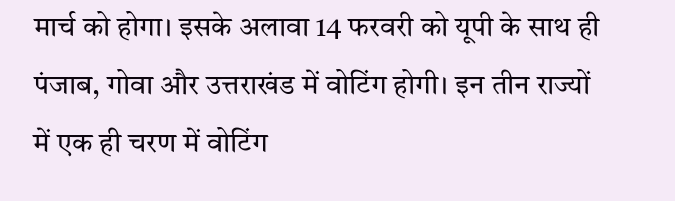मार्च को होगा। इसके अलावा 14 फरवरी को यूपी के साथ ही पंजाब, गोवा और उत्तराखंड में वोटिंग होगी। इन तीन राज्यों में एक ही चरण में वोटिंग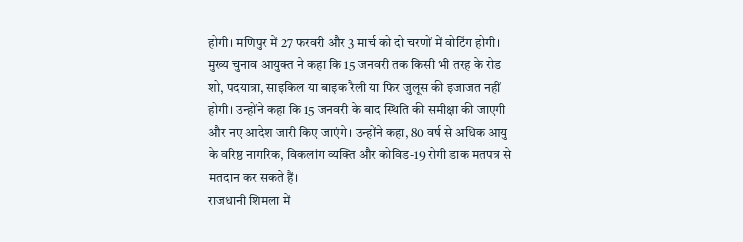होगी। मणिपुर में 27 फरवरी और 3 मार्च को दो चरणों में वोटिंग होगी। मुख्य चुनाव आयुक्त ने कहा कि 15 जनवरी तक किसी भी तरह के रोड शो, पदयात्रा, साइकिल या बाइक रैली या फिर जुलूस की इजाजत नहीं होगी। उन्होंने कहा कि 15 जनवरी के बाद स्थिति की समीक्षा की जाएगी और नए आदेश जारी किए जाएंगे। उन्होंने कहा, 80 वर्ष से अधिक आयु के वरिष्ठ नागरिक, विकलांग व्यक्ति और कोविड-19 रोगी डाक मतपत्र से मतदान कर सकते हैं।
राजधानी शिमला में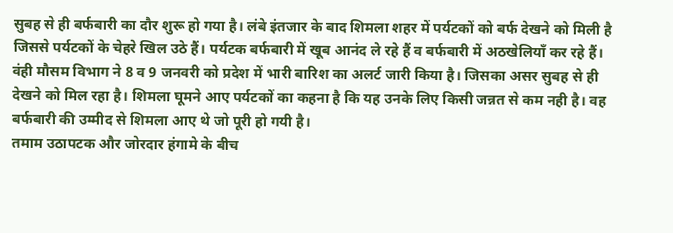सुबह से ही बर्फबारी का दौर शुरू हो गया है। लंबे इंतजार के बाद शिमला शहर में पर्यटकों को बर्फ देखने को मिली है जिससे पर्यटकों के चेहरे खिल उठे हैं। पर्यटक बर्फबारी में खूब आनंद ले रहे हैं व बर्फबारी में अठखेलियाँ कर रहे हैं। वंही मौसम विभाग ने 8 व 9 जनवरी को प्रदेश में भारी बारिश का अलर्ट जारी किया है। जिसका असर सुबह से ही देखने को मिल रहा है। शिमला घूमने आए पर्यटकों का कहना है कि यह उनके लिए किसी जन्नत से कम नही है। वह बर्फबारी की उम्मीद से शिमला आए थे जो पूरी हो गयी है।
तमाम उठापटक और जोरदार हंगामे के बीच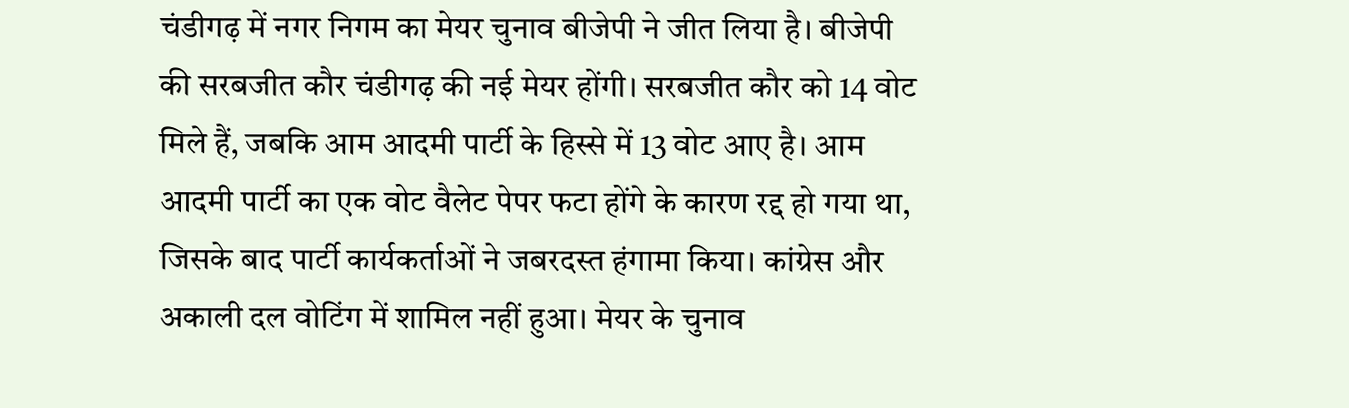चंडीगढ़ में नगर निगम का मेयर चुनाव बीजेपी ने जीत लिया है। बीजेपी की सरबजीत कौर चंडीगढ़ की नई मेयर होंगी। सरबजीत कौर को 14 वोट मिले हैं, जबकि आम आदमी पार्टी के हिस्से में 13 वोट आए है। आम आदमी पार्टी का एक वोट वैलेट पेपर फटा होंगे के कारण रद्द हो गया था, जिसके बाद पार्टी कार्यकर्ताओं ने जबरदस्त हंगामा किया। कांग्रेस और अकाली दल वोटिंग में शामिल नहीं हुआ। मेयर के चुनाव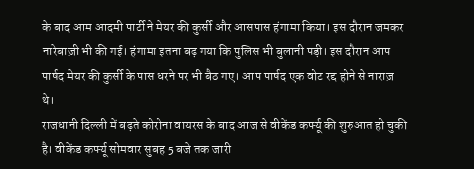के बाद आम आदमी पार्टी ने मेयर की कुर्सी और आसपास हंगामा किया। इस दौरान जमकर नारेबाज़ी भी की गई। हंगामा इतना बढ़ गया कि पुलिस भी बुलानी पड़ी। इस दौरान आप पार्षद मेयर की कुर्सी के पास धरने पर भी बैठ गए। आप पार्षद एक वोट रद्द होने से नाराज़ थे।
राजधानी दिल्ली में बढ़ते कोरोना वायरस के बाद आज से वीकेंड कर्फ्यू की शुरुआत हो चुकी है। वीकेंड कर्फ्यू सोमवार सुबह 5 बजे तक जारी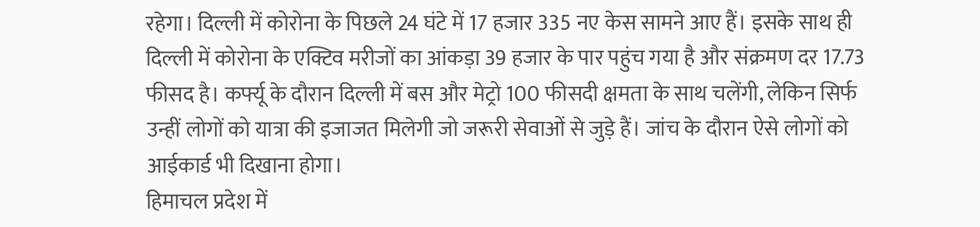रहेगा। दिल्ली में कोरोना के पिछले 24 घंटे में 17 हजार 335 नए केस सामने आए हैं। इसके साथ ही दिल्ली में कोरोना के एक्टिव मरीजों का आंकड़ा 39 हजार के पार पहुंच गया है और संक्रमण दर 17.73 फीसद है। कर्फ्यू के दौरान दिल्ली में बस और मेट्रो 100 फीसदी क्षमता के साथ चलेंगी, लेकिन सिर्फ उन्हीं लोगों को यात्रा की इजाजत मिलेगी जो जरूरी सेवाओं से जुड़े हैं। जांच के दौरान ऐसे लोगों को आईकार्ड भी दिखाना होगा।
हिमाचल प्रदेश में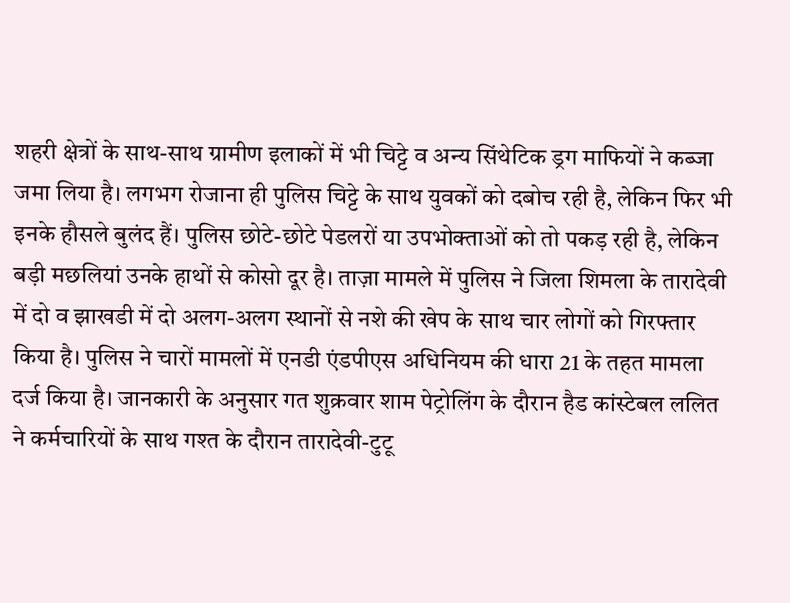शहरी क्षेत्रों के साथ-साथ ग्रामीण इलाकों में भी चिट्टे व अन्य सिंथेटिक ड्रग माफियों ने कब्जा जमा लिया है। लगभग रोजाना ही पुलिस चिट्टे के साथ युवकों को दबोच रही है, लेकिन फिर भी इनके हौसले बुलंद हैं। पुलिस छोटे-छोटे पेडलरों या उपभोक्ताओं को तो पकड़ रही है, लेकिन बड़ी मछलियां उनके हाथों से कोसो दूर है। ताज़ा मामले में पुलिस ने जिला शिमला के तारादेवी में दो व झाखडी में दो अलग-अलग स्थानों से नशे की खेप के साथ चार लोगों को गिरफ्तार किया है। पुलिस ने चारों मामलों में एनडी एंडपीएस अधिनियम की धारा 21 के तहत मामला दर्ज किया है। जानकारी के अनुसार गत शुक्रवार शाम पेट्रोलिंग के दौरान हैड कांस्टेबल ललित ने कर्मचारियों के साथ गश्त के दौरान तारादेवी-टुटू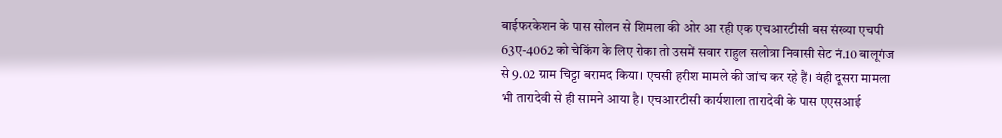बाईफरकेशन के पास सोलन से शिमला की ओर आ रही एक एचआरटीसी बस संख्या एचपी 63ए-4062 को चेकिंग के लिए रोका तो उसमें सवार राहुल सलोत्रा निवासी सेट नं.10 बालूगंज से 9.02 ग्राम चिट्टा बरामद किया। एचसी हरीश मामले की जांच कर रहे हैं। वंही दूसरा मामला भी तारादेवी से ही सामने आया है। एचआरटीसी कार्यशाला तारादेवी के पास एएसआई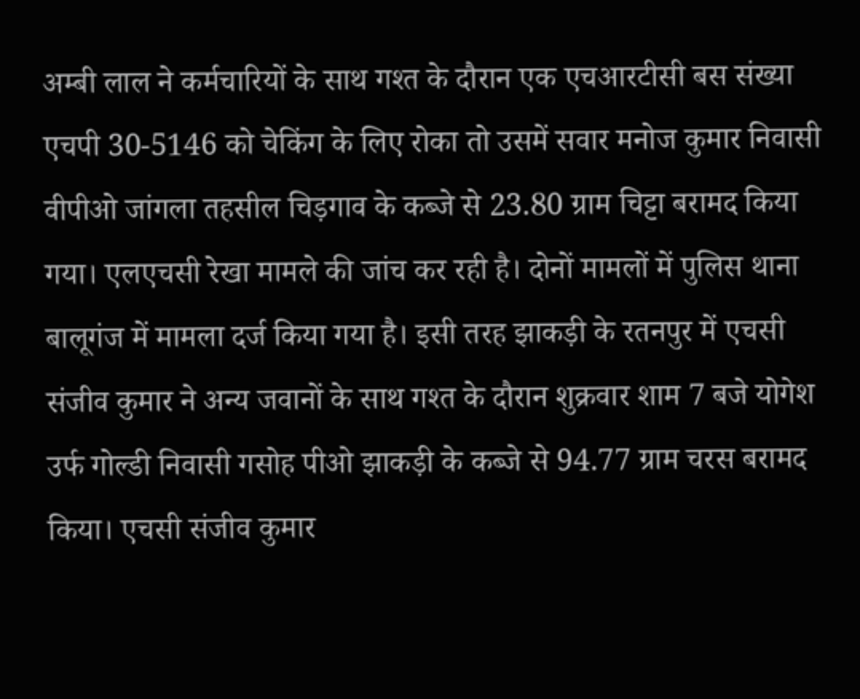अम्बी लाल ने कर्मचारियों के साथ गश्त के दौरान एक एचआरटीसी बस संख्या एचपी 30-5146 को चेकिंग के लिए रोका तो उसमें सवार मनोज कुमार निवासी वीपीओ जांगला तहसील चिड़गाव के कब्जे से 23.80 ग्राम चिट्टा बरामद किया गया। एलएचसी रेखा मामले की जांच कर रही है। दोनों मामलों में पुलिस थाना बालूगंज में मामला दर्ज किया गया है। इसी तरह झाकड़ी के रतनपुर में एचसी संजीव कुमार ने अन्य जवानों के साथ गश्त के दौरान शुक्रवार शाम 7 बजे योगेश उर्फ गोल्डी निवासी गसोह पीओ झाकड़ी के कब्जे से 94.77 ग्राम चरस बरामद किया। एचसी संजीव कुमार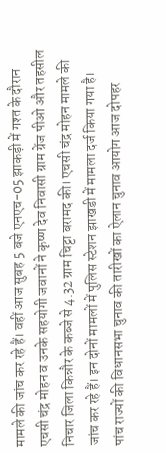मामले की जांच कर रहे हैं। वहीं आज सुबह 5 बजे एनएच-05 झाकड़ी में गश्त के दौरान एचसी चंद्र मोहन व उनके सहयोगी जवानों ने कृष्ण देव निवासी ग्राम ग्रेंज पीओ और तहसील निचार जिला किन्नौर के कब्जे से 4.32 ग्राम चिट्टा बरामद की। एचसी चंद्र मोहन मामले की जांच कर रहे हैं। इन दोनों मामलों में पुलिस स्टेशन झाखडी में मामला दर्ज किया गया है।
पांच राज्यों की विधानसभा चुनाव की तारीखों का ऐलान चुनाव आयोग आज दोपहर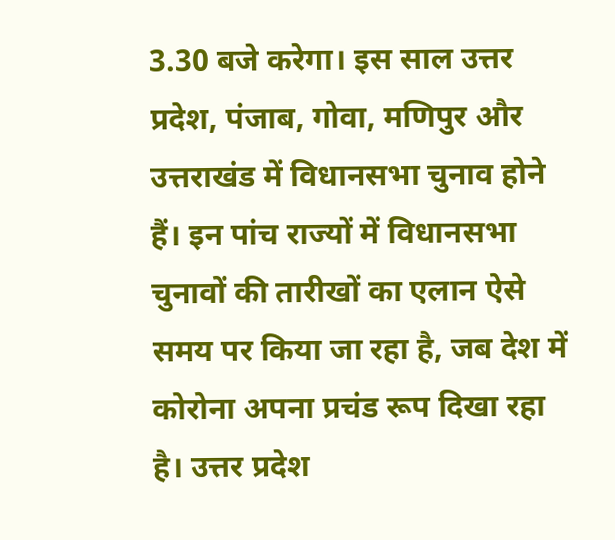3.30 बजे करेगा। इस साल उत्तर प्रदेश, पंजाब, गोवा, मणिपुर और उत्तराखंड में विधानसभा चुनाव होने हैं। इन पांच राज्यों में विधानसभा चुनावों की तारीखों का एलान ऐसे समय पर किया जा रहा है, जब देश में कोरोना अपना प्रचंड रूप दिखा रहा है। उत्तर प्रदेश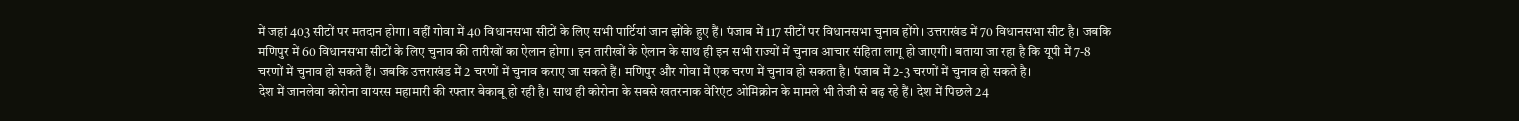में जहां 403 सीटों पर मतदान होगा। वहीं गोवा में 40 विधानसभा सीटों के लिए सभी पार्टियां जान झोंके हुए हैं। पंजाब में 117 सीटों पर विधानसभा चुनाव होंगे। उत्तराखंड में 70 विधानसभा सीट है। जबकि मणिपुर में 60 विधानसभा सीटों के लिए चुनाव की तारीखों का ऐलान होगा। इन तारीखों के ऐलान के साथ ही इन सभी राज्यों में चुनाव आचार संहिता लागू हो जाएगी। बताया जा रहा है कि यूपी में 7-8 चरणों में चुनाव हो सकते हैं। जबकि उत्तराखंड में 2 चरणों में चुनाव कराए जा सकते हैं। मणिपुर और गोवा में एक चरण में चुनाव हो सकता है। पंजाब में 2-3 चरणों में चुनाव हो सकते है।
देश में जानलेवा कोरोना वायरस महामारी की रफ्तार बेकाबू हो रही है। साथ ही कोरोना के सबसे खतरनाक वेरिएंट ओमिक्रोन के मामले भी तेजी से बढ़ रहे हैं। देश में पिछले 24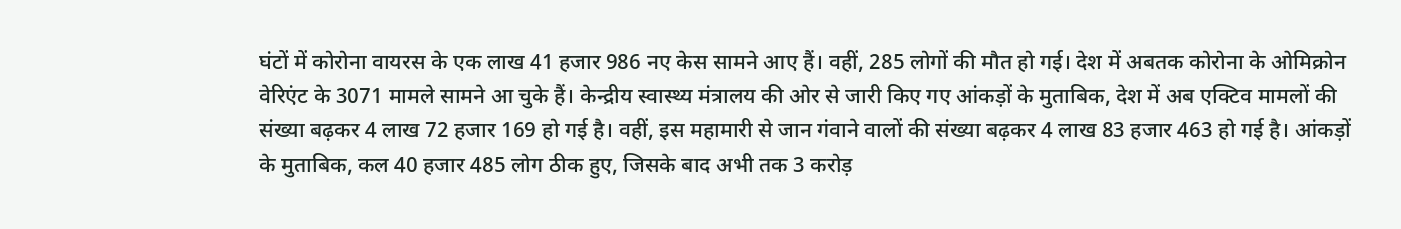घंटों में कोरोना वायरस के एक लाख 41 हजार 986 नए केस सामने आए हैं। वहीं, 285 लोगों की मौत हो गई। देश में अबतक कोरोना के ओमिक्रोन वेरिएंट के 3071 मामले सामने आ चुके हैं। केन्द्रीय स्वास्थ्य मंत्रालय की ओर से जारी किए गए आंकड़ों के मुताबिक, देश में अब एक्टिव मामलों की संख्या बढ़कर 4 लाख 72 हजार 169 हो गई है। वहीं, इस महामारी से जान गंवाने वालों की संख्या बढ़कर 4 लाख 83 हजार 463 हो गई है। आंकड़ों के मुताबिक, कल 40 हजार 485 लोग ठीक हुए, जिसके बाद अभी तक 3 करोड़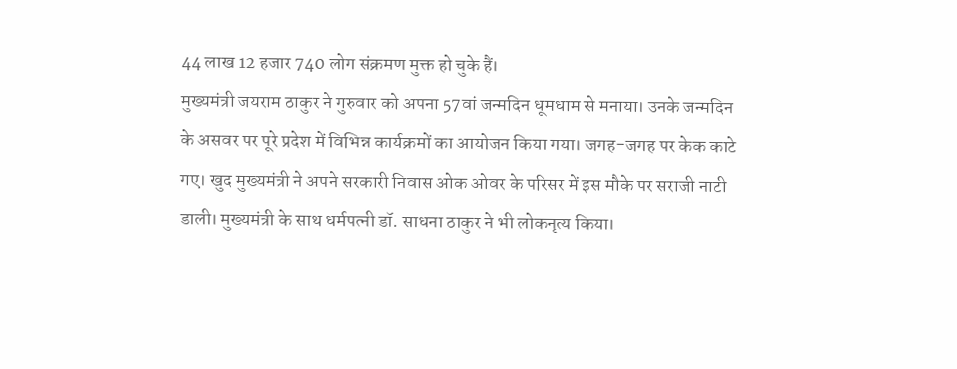44 लाख 12 हजार 740 लोग संक्रमण मुक्त हो चुके हैं।
मुख्यमंत्री जयराम ठाकुर ने गुरुवार को अपना 57वां जन्मदिन धूमधाम से मनाया। उनके जन्मदिन के असवर पर पूरे प्रदेश में विभिन्न कार्यक्रमों का आयोजन किया गया। जगह-जगह पर केक काटे गए। खुद मुख्यमंत्री ने अपने सरकारी निवास ओक ओवर के परिसर में इस मौके पर सराजी नाटी डाली। मुख्यमंत्री के साथ धर्मपत्नी डॉ. साधना ठाकुर ने भी लोकनृत्य किया।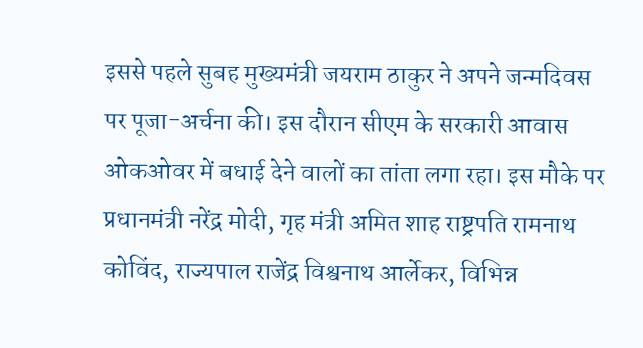इससे पहले सुबह मुख्यमंत्री जयराम ठाकुर ने अपने जन्मदिवस पर पूजा-अर्चना की। इस दौरान सीएम के सरकारी आवास ओकओवर में बधाई देने वालों का तांता लगा रहा। इस मौके पर प्रधानमंत्री नरेंद्र मोदी, गृह मंत्री अमित शाह राष्ट्रपति रामनाथ कोविंद, राज्यपाल राजेंद्र विश्वनाथ आर्लेकर, विभिन्न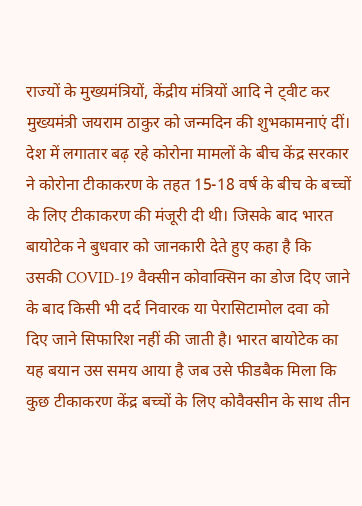राज्यों के मुख्यमंत्रियों, केंद्रीय मंत्रियों आदि ने ट्वीट कर मुख्यमंत्री जयराम ठाकुर को जन्मदिन की शुभकामनाएं दीं।
देश में लगातार बढ़ रहे कोरोना मामलों के बीच केंद्र सरकार ने कोरोना टीकाकरण के तहत 15-18 वर्ष के बीच के बच्चों के लिए टीकाकरण की मंजूरी दी थी। जिसके बाद भारत बायोटेक ने बुधवार को जानकारी देते हुए कहा है कि उसकी COVID-19 वैक्सीन कोवाक्सिन का डोज दिए जाने के बाद किसी भी दर्द निवारक या पेरासिटामोल दवा को दिए जाने सिफारिश नहीं की जाती है। भारत बायोटेक का यह बयान उस समय आया है जब उसे फीडबैक मिला कि कुछ टीकाकरण केंद्र बच्चों के लिए कोवैक्सीन के साथ तीन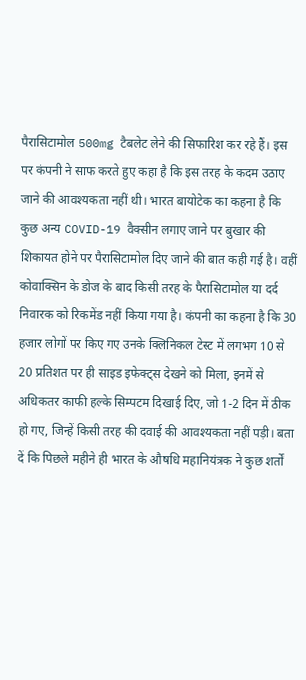पैरासिटामोल 500mg टैबलेट लेने की सिफारिश कर रहे हैं। इस पर कंपनी ने साफ करते हुए कहा है कि इस तरह के कदम उठाए जाने की आवश्यकता नहीं थी। भारत बायोटेक का कहना है कि कुछ अन्य COVID-19 वैक्सीन लगाए जाने पर बुखार की शिकायत होने पर पैरासिटामोल दिए जाने की बात कही गई है। वहीं कोवाक्सिन के डोज के बाद किसी तरह के पैरासिटामोल या दर्द निवारक को रिकमेंड नहीं किया गया है। कंपनी का कहना है कि 30 हजार लोगों पर किए गए उनके क्लिनिकल टेस्ट में लगभग 10 से 20 प्रतिशत पर ही साइड इफेक्ट्स देखने को मिला, इनमें से अधिकतर काफी हल्के सिम्पटम दिखाई दिए, जो 1-2 दिन में ठीक हो गए, जिन्हें किसी तरह की दवाई की आवश्यकता नहीं पड़ी। बता दें कि पिछले महीने ही भारत के औषधि महानियंत्रक ने कुछ शर्तों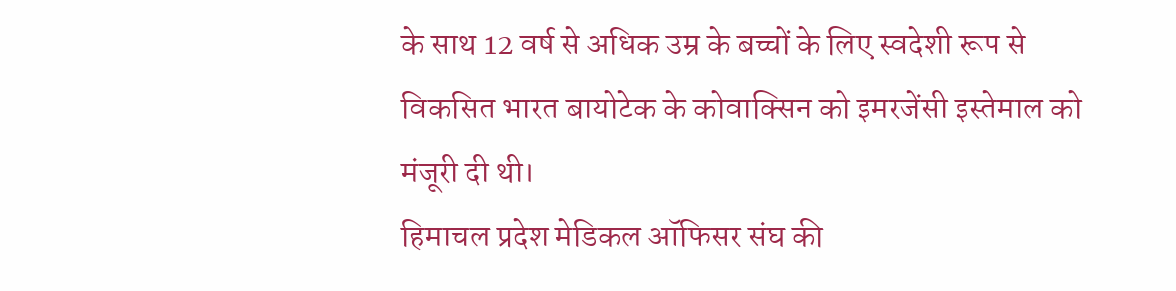के साथ 12 वर्ष से अधिक उम्र के बच्चों के लिए स्वदेशी रूप से विकसित भारत बायोटेक के कोवाक्सिन को इमरजेंसी इस्तेमाल को मंजूरी दी थी।
हिमाचल प्रदेश मेडिकल ऑफिसर संघ की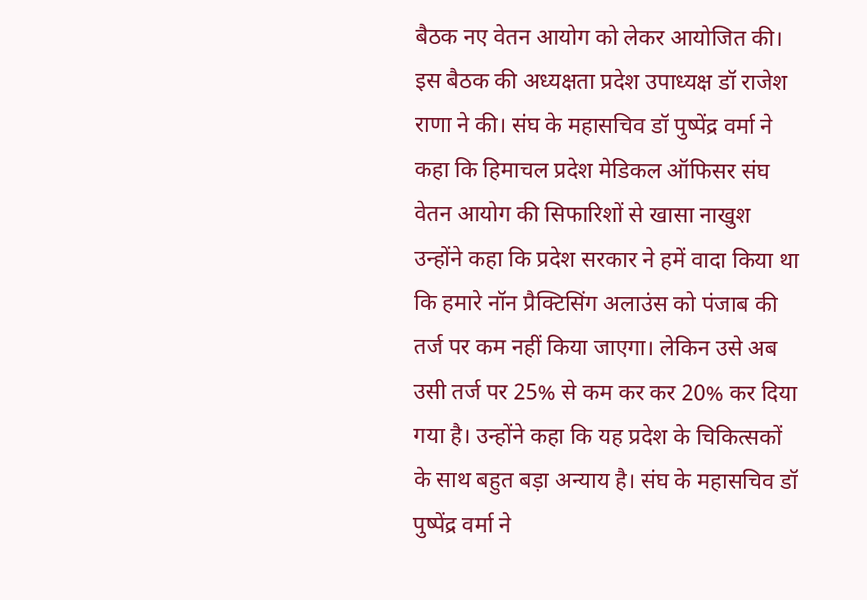बैठक नए वेतन आयोग को लेकर आयोजित की। इस बैठक की अध्यक्षता प्रदेश उपाध्यक्ष डॉ राजेश राणा ने की। संघ के महासचिव डॉ पुष्पेंद्र वर्मा ने कहा कि हिमाचल प्रदेश मेडिकल ऑफिसर संघ वेतन आयोग की सिफारिशों से खासा नाखुश उन्होंने कहा कि प्रदेश सरकार ने हमें वादा किया था कि हमारे नॉन प्रैक्टिसिंग अलाउंस को पंजाब की तर्ज पर कम नहीं किया जाएगा। लेकिन उसे अब उसी तर्ज पर 25% से कम कर कर 20% कर दिया गया है। उन्होंने कहा कि यह प्रदेश के चिकित्सकों के साथ बहुत बड़ा अन्याय है। संघ के महासचिव डॉ पुष्पेंद्र वर्मा ने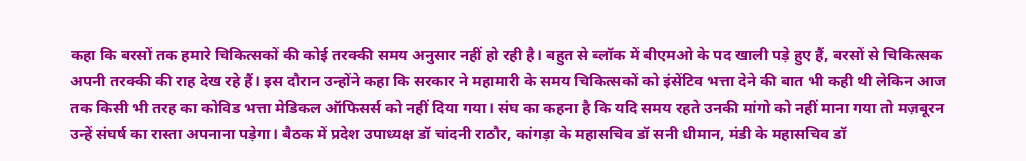कहा कि बरसों तक हमारे चिकित्सकों की कोई तरक्की समय अनुसार नहीं हो रही है। बहुत से ब्लॉक में बीएमओ के पद खाली पड़े हुए हैं, बरसों से चिकित्सक अपनी तरक्की की राह देख रहे हैं। इस दौरान उन्होंने कहा कि सरकार ने महामारी के समय चिकित्सकों को इंसेंटिव भत्ता देने की बात भी कही थी लेकिन आज तक किसी भी तरह का कोविड भत्ता मेडिकल ऑफिसर्स को नहीं दिया गया। संघ का कहना है कि यदि समय रहते उनकी मांगो को नहीं माना गया तो मज़बूरन उन्हें संघर्ष का रास्ता अपनाना पड़ेगा। बैठक में प्रदेश उपाध्यक्ष डॉ चांदनी राठौर, कांगड़ा के महासचिव डॉ सनी धीमान, मंडी के महासचिव डॉ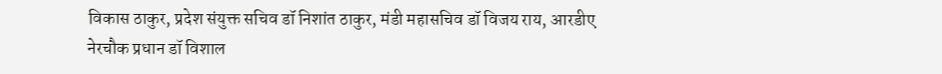विकास ठाकुर, प्रदेश संयुक्त सचिव डॉ निशांत ठाकुर, मंडी महासचिव डॉ विजय राय, आरडीए नेरचौक प्रधान डॉ विशाल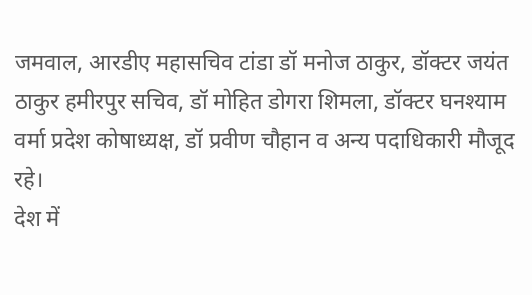जमवाल, आरडीए महासचिव टांडा डॉ मनोज ठाकुर, डॉक्टर जयंत ठाकुर हमीरपुर सचिव, डॉ मोहित डोगरा शिमला, डॉक्टर घनश्याम वर्मा प्रदेश कोषाध्यक्ष, डॉ प्रवीण चौहान व अन्य पदाधिकारी मौजूद रहे।
देश में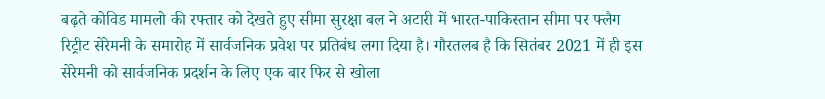बढ़ते कोविड मामलो की रफ्तार को देखते हुए सीमा सुरक्षा बल ने अटारी में भारत-पाकिस्तान सीमा पर फ्लैग रिट्रीट सेरेमनी के समारोह में सार्वजनिक प्रवेश पर प्रतिबंध लगा दिया है। गौरतलब है कि सितंबर 2021 में ही इस सेरेमनी को सार्वजनिक प्रदर्शन के लिए एक बार फिर से खोला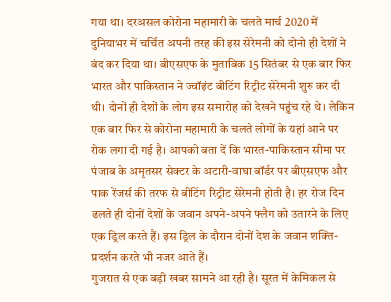गया था। दरअसल कोरोना महामारी के चलते मार्च 2020 में दुनियाभर में चर्चित अपनी तरह की इस सेरेमनी को दोनो ही देशों ने बंद कर दिया था। बीएसएफ के मुताबिक 15 सितंबर से एक बार फिर भारत और पाकिस्तान ने ज्वॉइंट बीटिंग रिट्रीट सेरेमनी शुरु कर दी थी। दोनों ही देशों के लोग इस समारोह को देखने पहुंच रहे थे। लेकिन एक बार फिर से कोरोना महामारी के चलते लोगों के यहां आने पर रोक लगा दी गई है। आपको बता दें कि भारत-पाकिस्तान सीमा पर पंजाब के अमृतसर सेक्टर के अटारी-वाघा बॉर्डर पर बीएसएफ और पाक रेंजर्स की तरफ से बीटिंग रिट्रीट सेरेमनी होती है। हर रोज दिन ढलते ही दोनों देशों के जवान अपने-अपने फ्लैग को उतारने के लिए एक ड्रिल करते हैं। इस ड्रिल के दौरान दोनों देश के जवान शक्ति-प्रदर्शन करते भी नजर आते हैं।
गुजरात से एक बड़ी खबर सामने आ रही है। सूरत में केमिकल से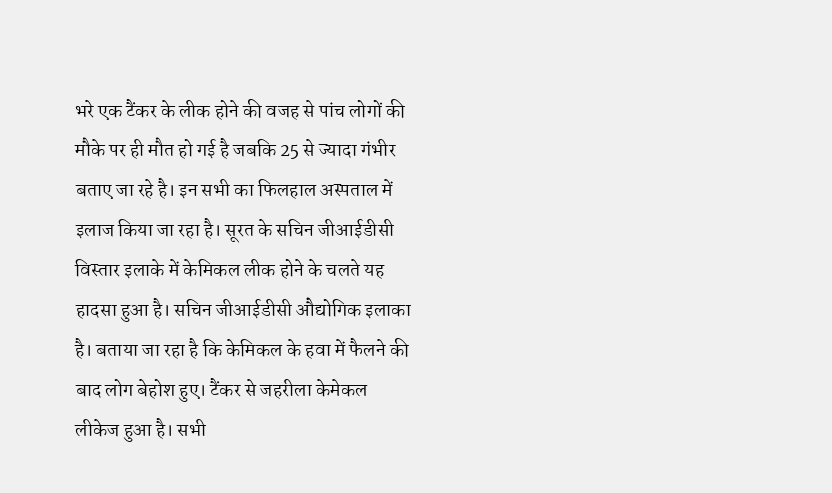भरे एक टैंकर के लीक होने की वजह से पांच लोगों की मौके पर ही मौत हो गई है जबकि 25 से ज्यादा गंभीर बताए जा रहे है। इन सभी का फिलहाल अस्पताल में इलाज किया जा रहा है। सूरत के सचिन जीआईडीसी विस्तार इलाके में केमिकल लीक होने के चलते यह हादसा हुआ है। सचिन जीआईडीसी औद्योगिक इलाका है। बताया जा रहा है कि केमिकल के हवा में फैलने की बाद लोग बेहोश हुए। टैंकर से जहरीला केमेकल लीकेज हुआ है। सभी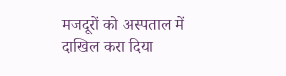मजदूरों को अस्पताल में दाखिल करा दिया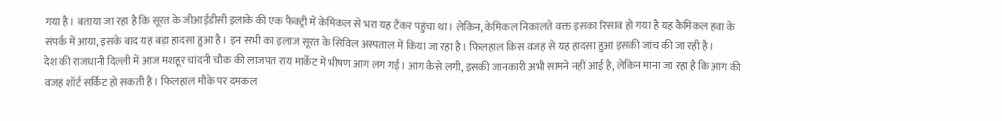गया है। बताया जा रहा है कि सूरत के जीआईडीसी इलाके की एक फैक्ट्री में केमिकल से भरा यह टैंकर पहुंचा था। लेकिन, केमिकल निकालते वक्त इसका रिसाव हो गया है यह कैमिकल हवा के संपर्क में आया, इसके बाद यह बड़ा हादसा हुआ है। इन सभी का इलाज सूरत के सिविल अस्पताल में किया जा रहा है। फिलहाल किस वजह से यह हादसा हुआ इसकी जांच की जा रही है।
देश की राजधानी दिल्ली में आज मशहूर चांदनी चौक की लाजपत राय मार्केट में भीषण आग लग गई। आग कैसे लगी, इसकी जानकारी अभी सामने नहीं आई है, लेकिन माना जा रहा है कि आग की वजह शॉर्ट सर्किट हो सकती है। फिलहाल मौके पर दमकल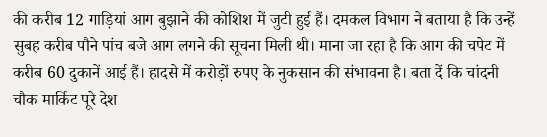की करीब 12 गाड़ियां आग बुझाने की कोशिश में जुटी हुई हैं। दमकल विभाग ने बताया है कि उन्हें सुबह करीब पौने पांच बजे आग लगने की सूचना मिली थी। माना जा रहा है कि आग की चपेट में करीब 60 दुकानें आई हैं। हादसे में करोड़ों रुपए के नुकसान की संभावना है। बता दें कि चांदनी चौक मार्किट पूरे देश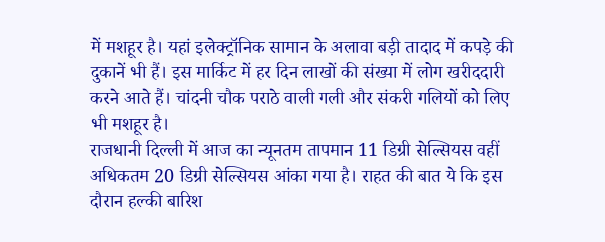में मशहूर है। यहां इलेक्ट्रॉनिक सामान के अलावा बड़ी तादाद में कपड़े की दुकानें भी हैं। इस मार्किट में हर दिन लाखों की संख्या में लोग खरीददारी करने आते हैं। चांदनी चौक पराठे वाली गली और संकरी गलियों को लिए भी मशहूर है।
राजधानी दिल्ली में आज का न्यूनतम तापमान 11 डिग्री सेल्सियस वहीं अधिकतम 20 डिग्री सेल्सियस आंका गया है। राहत की बात ये कि इस दौरान हल्की बारिश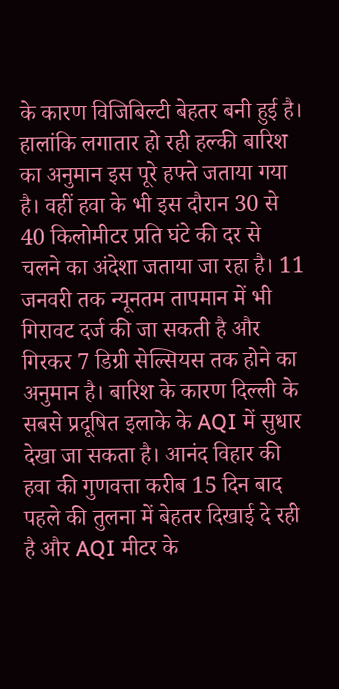के कारण विजिबिल्टी बेहतर बनी हुई है। हालांकि लगातार हो रही हल्की बारिश का अनुमान इस पूरे हफ्ते जताया गया है। वहीं हवा के भी इस दौरान 30 से 40 किलोमीटर प्रति घंटे की दर से चलने का अंदेशा जताया जा रहा है। 11 जनवरी तक न्यूनतम तापमान में भी गिरावट दर्ज की जा सकती है और गिरकर 7 डिग्री सेल्सियस तक होने का अनुमान है। बारिश के कारण दिल्ली के सबसे प्रदूषित इलाके के AQI में सुधार देखा जा सकता है। आनंद विहार की हवा की गुणवत्ता करीब 15 दिन बाद पहले की तुलना में बेहतर दिखाई दे रही है और AQI मीटर के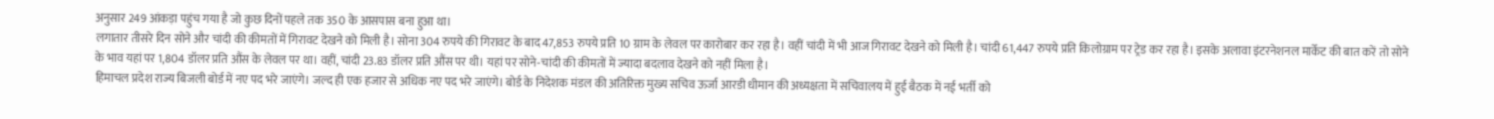अनुसार 249 आंकड़ा पहुंच गया है जो कुछ दिनों पहले तक 350 के आसपास बना हुआ था।
लगातार तीसरे दिन सोने और चांदी की कीमतों में गिरावट देखने को मिली है। सोना 304 रुपये की गिरावट के बाद 47,853 रुपये प्रति 10 ग्राम के लेवल पर कारोबार कर रहा है। वहीं चांदी में भी आज गिरावट देखने को मिली है। चांदी 61,447 रुपये प्रति किलोग्राम पर ट्रेड कर रहा है। इसके अलावा इंटरनेशनल मार्केट की बात करें तो सोने के भाव यहां पर 1,804 डॉलर प्रति औंस के लेवल पर था। वहीं, चांदी 23.83 डॉलर प्रति औंस पर थी। यहां पर सोने-चांदी की कीमतों में ज्यादा बदलाव देखने को नहीं मिला है।
हिमाचल प्रदेश राज्य बिजली बोर्ड में नए पद भरे जाएंगे। जल्द ही एक हजार से अधिक नए पद भरे जाएंगे। बोर्ड के निदेशक मंडल की अतिरिक्त मुख्य सचिव ऊर्जा आरडी धीमान की अध्यक्षता में सचिवालय में हुई बैठक में नई भर्ती को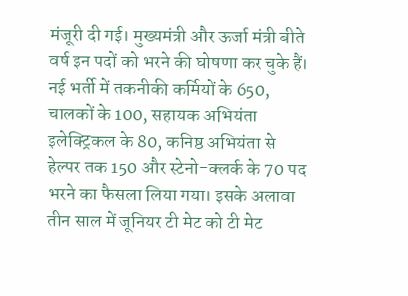मंजूरी दी गई। मुख्यमंत्री और ऊर्जा मंत्री बीते वर्ष इन पदों को भरने की घोषणा कर चुके हैं। नई भर्ती में तकनीकी कर्मियों के 650, चालकों के 100, सहायक अभियंता इलेक्ट्रिकल के 80, कनिष्ठ अभियंता से हेल्पर तक 150 और स्टेनो-क्लर्क के 70 पद भरने का फैसला लिया गया। इसके अलावा तीन साल में जूनियर टी मेट को टी मेट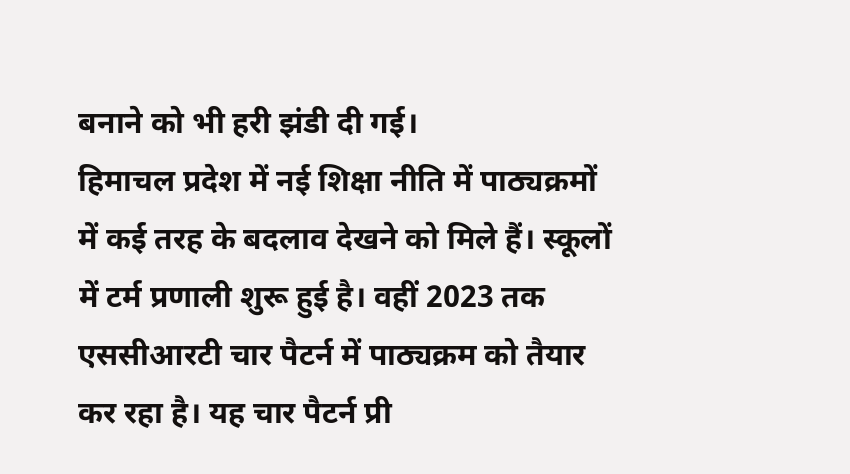बनाने को भी हरी झंडी दी गई।
हिमाचल प्रदेश में नई शिक्षा नीति में पाठ्यक्रमों में कई तरह के बदलाव देखने को मिले हैं। स्कूलों में टर्म प्रणाली शुरू हुई है। वहीं 2023 तक एससीआरटी चार पैटर्न में पाठ्यक्रम को तैयार कर रहा है। यह चार पैटर्न प्री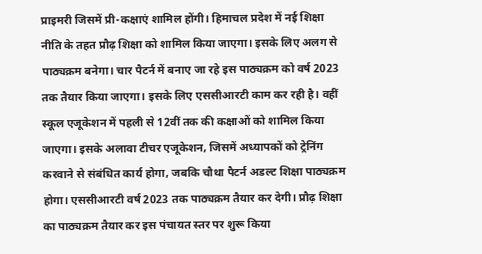प्राइमरी जिसमें प्री-कक्षाएं शामिल होंगी। हिमाचल प्रदेश में नई शिक्षा नीति के तहत प्रौढ़ शिक्षा को शामिल किया जाएगा। इसके लिए अलग से पाठ्यक्रम बनेगा। चार पैटर्न में बनाए जा रहे इस पाठ्यक्रम को वर्ष 2023 तक तैयार किया जाएगा। इसके लिए एससीआरटी काम कर रही है। वहीं स्कूल एजूकेशन में पहली से 12वीं तक की कक्षाओं को शामिल किया जाएगा। इसके अलावा टीचर एजूकेशन, जिसमें अध्यापकों को ट्रेनिंग करवाने से संबंधित कार्य होगा, जबकि चौथा पैटर्न अडल्ट शिक्षा पाठ्यक्रम होगा। एससीआरटी वर्ष 2023 तक पाठ्यक्रम तैयार कर देगी। प्रौढ़ शिक्षा का पाठ्यक्रम तैयार कर इस पंचायत स्तर पर शुरू किया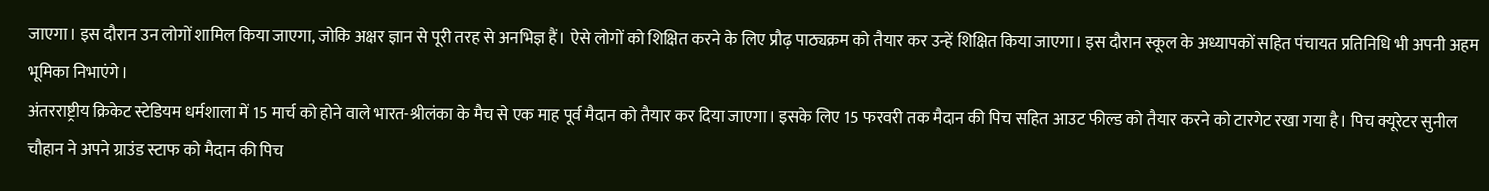जाएगा। इस दौरान उन लोगों शामिल किया जाएगा, जोकि अक्षर ज्ञान से पूरी तरह से अनभिज्ञ हैं। ऐसे लोगों को शिक्षित करने के लिए प्रौढ़ पाठ्यक्रम को तैयार कर उन्हें शिक्षित किया जाएगा। इस दौरान स्कूल के अध्यापकों सहित पंचायत प्रतिनिधि भी अपनी अहम भूमिका निभाएंगे।
अंतरराष्ट्रीय क्रिकेट स्टेडियम धर्मशाला में 15 मार्च को होने वाले भारत-श्रीलंका के मैच से एक माह पूर्व मैदान को तैयार कर दिया जाएगा। इसके लिए 15 फरवरी तक मैदान की पिच सहित आउट फील्ड को तैयार करने को टारगेट रखा गया है। पिच क्यूरेटर सुनील चौहान ने अपने ग्राउंड स्टाफ को मैदान की पिच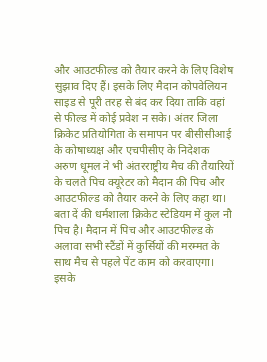और आउटफील्ड को तैयार करने के लिए विशेष सुझाव दिए हैं। इसके लिए मैदान कोपवेलियन साइड से पूरी तरह से बंद कर दिया ताकि वहां से फील्ड में कोई प्रवेश न सके। अंतर जिला क्रिकेट प्रतियोगिता के समापन पर बीसीसीआई के कोषाध्यक्ष और एचपीसीए के निदेशक अरुण धूमल ने भी अंतरराष्ट्रीय मैच की तैयारियों के चलते पिच क्यूरेटर को मैदान की पिच और आउटफील्ड को तैयार करने के लिए कहा था। बता दें की धर्मशाला क्रिकेट स्टेडियम में कुल नौ पिच है। मैदान में पिच और आउटफील्ड के अलावा सभी स्टैंडों में कुर्सियों की मरम्मत के साथ मैच से पहले पेंट काम को करवाएगा। इसके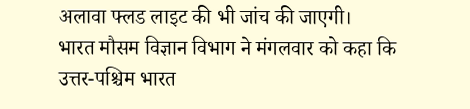अलावा फ्लड लाइट की भी जांच की जाएगी।
भारत मौसम विज्ञान विभाग ने मंगलवार को कहा कि उत्तर-पश्चिम भारत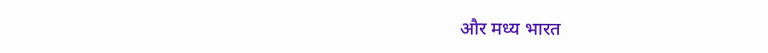और मध्य भारत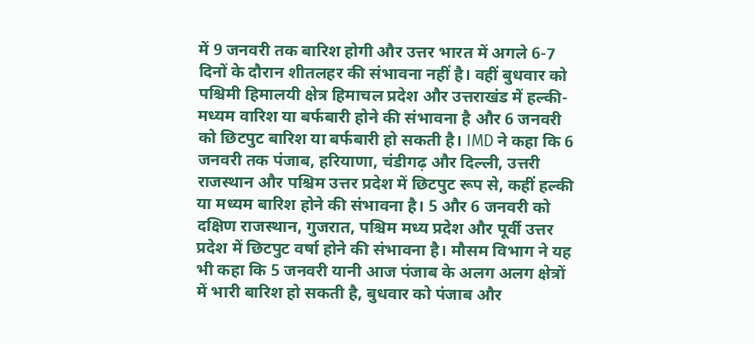में 9 जनवरी तक बारिश होगी और उत्तर भारत में अगले 6-7 दिनों के दौरान शीतलहर की संभावना नहीं है। वहीं बुधवार को पश्चिमी हिमालयी क्षेत्र हिमाचल प्रदेश और उत्तराखंड में हल्की-मध्यम वारिश या बर्फबारी होने की संभावना है और 6 जनवरी को छिटपुट बारिश या बर्फबारी हो सकती है। IMD ने कहा कि 6 जनवरी तक पंजाब, हरियाणा, चंडीगढ़ और दिल्ली, उत्तरी राजस्थान और पश्चिम उत्तर प्रदेश में छिटपुट रूप से, कहीं हल्की या मध्यम बारिश होने की संभावना है। 5 और 6 जनवरी को दक्षिण राजस्थान, गुजरात, पश्चिम मध्य प्रदेश और पूर्वी उत्तर प्रदेश में छिटपुट वर्षा होने की संभावना है। मौसम विभाग ने यह भी कहा कि 5 जनवरी यानी आज पंजाब के अलग अलग क्षेत्रों में भारी बारिश हो सकती है, बुधवार को पंजाब और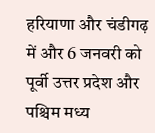हरियाणा और चंडीगढ़ में और 6 जनवरी को पूर्वी उत्तर प्रदेश और पश्चिम मध्य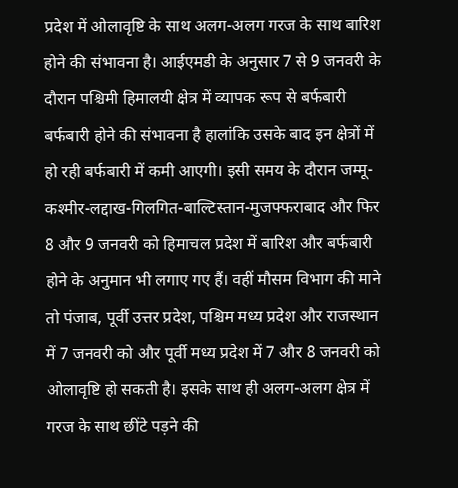प्रदेश में ओलावृष्टि के साथ अलग-अलग गरज के साथ बारिश होने की संभावना है। आईएमडी के अनुसार 7 से 9 जनवरी के दौरान पश्चिमी हिमालयी क्षेत्र में व्यापक रूप से बर्फबारी बर्फबारी होने की संभावना है हालांकि उसके बाद इन क्षेत्रों में हो रही बर्फबारी में कमी आएगी। इसी समय के दौरान जम्मू-कश्मीर-लद्दाख-गिलगित-बाल्टिस्तान-मुजफ्फराबाद और फिर 8 और 9 जनवरी को हिमाचल प्रदेश में बारिश और बर्फबारी होने के अनुमान भी लगाए गए हैं। वहीं मौसम विभाग की माने तो पंजाब, पूर्वी उत्तर प्रदेश, पश्चिम मध्य प्रदेश और राजस्थान में 7 जनवरी को और पूर्वी मध्य प्रदेश में 7 और 8 जनवरी को ओलावृष्टि हो सकती है। इसके साथ ही अलग-अलग क्षेत्र में गरज के साथ छींटे पड़ने की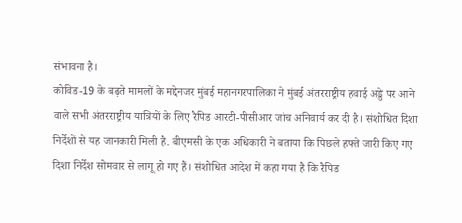संभावना है।
कोविड-19 के बढ़ते मामलों के मद्देनजर मुंबई महानगरपालिका ने मुंबई अंतरराष्ट्रीय हवाई अड्डे पर आने वाले सभी अंतरराष्ट्रीय यात्रियों के लिए रैपिड आरटी-पीसीआर जांच अनिवार्य कर दी है। संशोधित दिशा निर्देशों से यह जानकारी मिली है. बीएमसी के एक अधिकारी ने बताया कि पिछले हफ्ते जारी किए गए दिशा निर्देश सोमवार से लागू हो गए हैं। संशोधित आदेश में कहा गया है कि रैपिड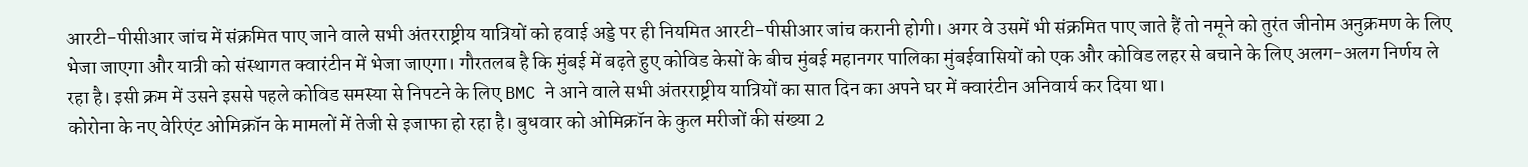आरटी-पीसीआर जांच में संक्रमित पाए जाने वाले सभी अंतरराष्ट्रीय यात्रियों को हवाई अड्डे पर ही नियमित आरटी-पीसीआर जांच करानी होगी। अगर वे उसमें भी संक्रमित पाए जाते हैं तो नमूने को तुरंत जीनोम अनुक्रमण के लिए भेजा जाएगा और यात्री को संस्थागत क्वारंटीन में भेजा जाएगा। गौरतलब है कि मुंबई में बढ़ते हुए कोविड केसों के बीच मुंबई महानगर पालिका मुंबईवासियों को एक और कोविड लहर से बचाने के लिए अलग-अलग निर्णय ले रहा है। इसी क्रम में उसने इससे पहले कोविड समस्या से निपटने के लिए BMC ने आने वाले सभी अंतरराष्ट्रीय यात्रियों का सात दिन का अपने घर में क्वारंटीन अनिवार्य कर दिया था।
कोरोना के नए वेरिएंट ओमिक्रॉन के मामलों में तेजी से इजाफा हो रहा है। बुधवार को ओमिक्रॉन के कुल मरीजों की संख्या 2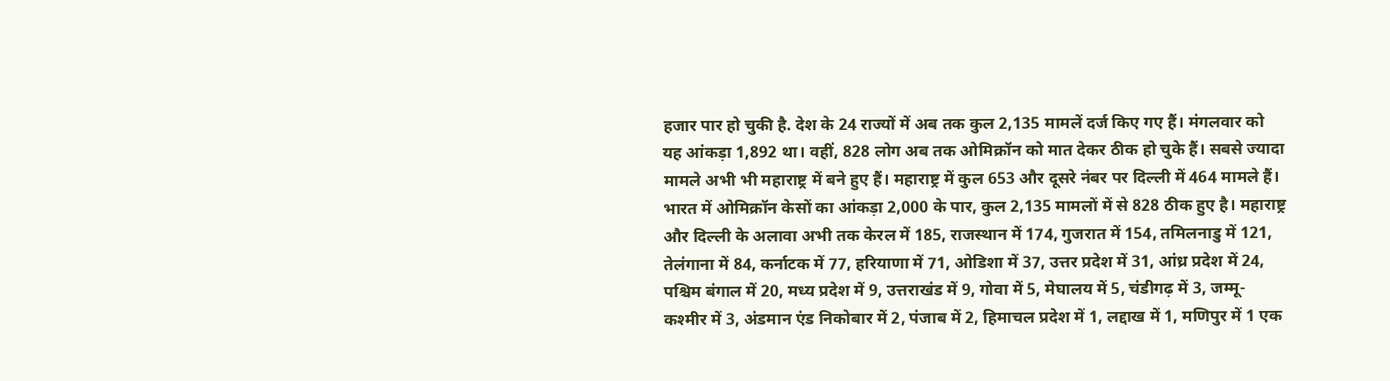हजार पार हो चुकी है. देश के 24 राज्यों में अब तक कुल 2,135 मामलें दर्ज किए गए हैं। मंगलवार को यह आंकड़ा 1,892 था। वहीं, 828 लोग अब तक ओमिक्रॉन को मात देकर ठीक हो चुके हैं। सबसे ज्यादा मामले अभी भी महाराष्ट्र में बने हुए हैं। महाराष्ट्र में कुल 653 और दूसरे नंबर पर दिल्ली में 464 मामले हैं। भारत में ओमिक्रॉन केसों का आंकड़ा 2,000 के पार, कुल 2,135 मामलों में से 828 ठीक हुए है। महाराष्ट्र और दिल्ली के अलावा अभी तक केरल में 185, राजस्थान में 174, गुजरात में 154, तमिलनाडु में 121, तेलंगाना में 84, कर्नाटक में 77, हरियाणा में 71, ओडिशा में 37, उत्तर प्रदेश में 31, आंध्र प्रदेश में 24, पश्चिम बंगाल में 20, मध्य प्रदेश में 9, उत्तराखंड में 9, गोवा में 5, मेघालय में 5, चंडीगढ़ में 3, जम्मू-कश्मीर में 3, अंडमान एंड निकोबार में 2, पंजाब में 2, हिमाचल प्रदेश में 1, लद्दाख में 1, मणिपुर में 1 एक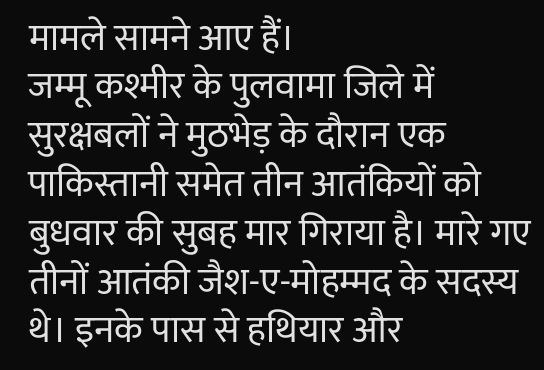मामले सामने आए हैं।
जम्मू कश्मीर के पुलवामा जिले में सुरक्षबलों ने मुठभेड़ के दौरान एक पाकिस्तानी समेत तीन आतंकियों को बुधवार की सुबह मार गिराया है। मारे गए तीनों आतंकी जैश-ए-मोहम्मद के सदस्य थे। इनके पास से हथियार और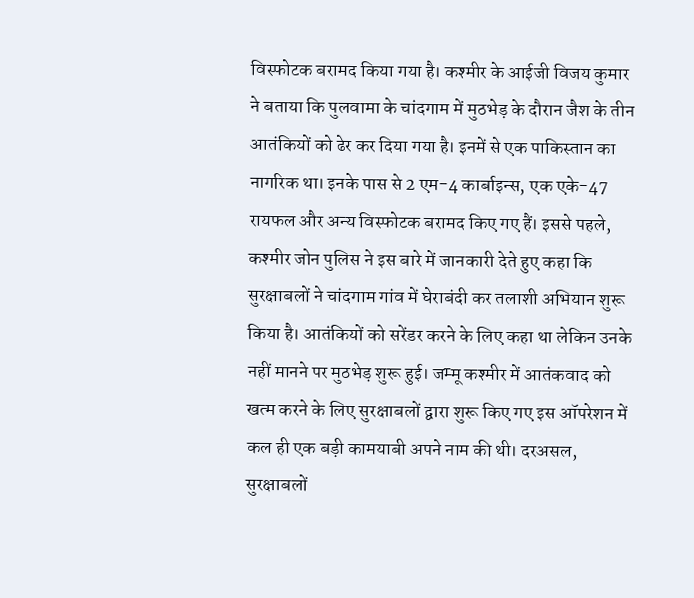विस्फोटक बरामद किया गया है। कश्मीर के आईजी विजय कुमार ने बताया कि पुलवामा के चांदगाम में मुठभेड़ के दौरान जैश के तीन आतंकियों को ढेर कर दिया गया है। इनमें से एक पाकिस्तान का नागरिक था। इनके पास से 2 एम-4 कार्बाइन्स, एक एके-47 रायफल और अन्य विस्फोटक बरामद किए गए हैं। इससे पहले, कश्मीर जोन पुलिस ने इस बारे में जानकारी देते हुए कहा कि सुरक्षाबलों ने चांदगाम गांव में घेराबंदी कर तलाशी अभियान शुरू किया है। आतंकियों को सरेंडर करने के लिए कहा था लेकिन उनके नहीं मानने पर मुठभेड़ शुरू हुई। जम्मू कश्मीर में आतंकवाद को खत्म करने के लिए सुरक्षाबलों द्वारा शुरू किए गए इस ऑपरेशन में कल ही एक बड़ी कामयाबी अपने नाम की थी। दरअसल, सुरक्षाबलों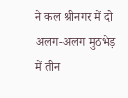ने कल श्रीनगर में दो अलग-अलग मुठभेड़ में तीन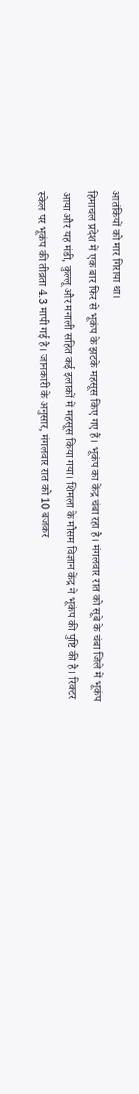आतंकियों को मार गिराया था।
हिमाचल प्रदेश में एक बार फिर से भूकंप के झटके महसूस किए गए हैं। भूकंप का केंद्र चंबा रहा है। मंगलवार रात को सूबे के चंबा जिले में भूकंप आया और यह मंडी, कुल्लू और मनाली सहित कई इलाकों में महसूस किया गया। शिमला के मौसम विज्ञान केंद्र ने भूकंप की पुष्टि की है। रिक्टर स्केल पर भूकंप की तीव्रता 4.3 मापी गई है। जानकारी के अनुसार, मंगलवार रात को 10 बजकर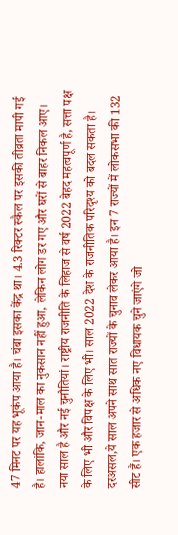47 मिनट पर यह भूकंप आया है। चंबा इसका केंद्र था। 4.3 रिक्टर स्कैल पर इसकी तीव्रता मापी गई है। हालांकि, जान-माल का नुकसान नहीं हुआ, लेकिन लोग डर गए और घरों से बाहर निकल आए।
नया साल है और नई चुनौतियां। राष्ट्रीय राजनीति के लिहाज से वर्ष 2022 बेहद महत्वपूर्ण है, सत्ता पक्ष के लिए भी और विपक्ष के लिए भी। साल 2022 देश के राजनीतिक परिदृश्य को बदल सकता है। दरअसल,ये साल अपने साथ सात राज्यों के चुनाव लेकर आया है। इन 7 राज्यों में लोकसभा की 132 सीट हैं। एक हजार से अधिक नए विधायक चुने जाएंगे जो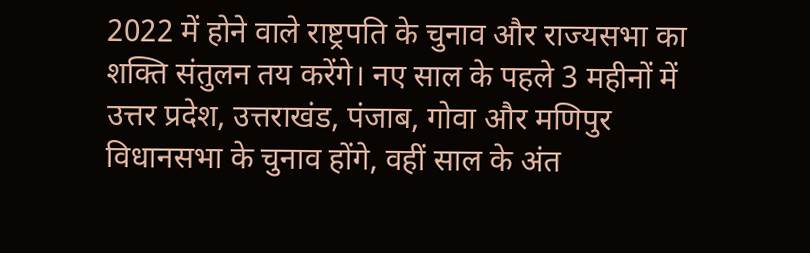2022 में होने वाले राष्ट्रपति के चुनाव और राज्यसभा का शक्ति संतुलन तय करेंगे। नए साल के पहले 3 महीनों में उत्तर प्रदेश, उत्तराखंड, पंजाब, गोवा और मणिपुर विधानसभा के चुनाव होंगे, वहीं साल के अंत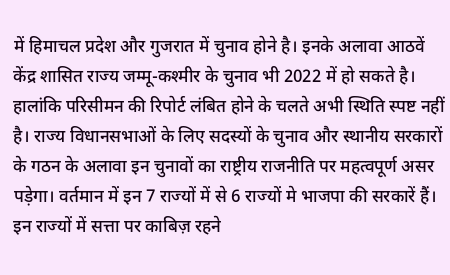में हिमाचल प्रदेश और गुजरात में चुनाव होने है। इनके अलावा आठवें केंद्र शासित राज्य जम्मू-कश्मीर के चुनाव भी 2022 में हो सकते है। हालांकि परिसीमन की रिपोर्ट लंबित होने के चलते अभी स्थिति स्पष्ट नहीं है। राज्य विधानसभाओं के लिए सदस्यों के चुनाव और स्थानीय सरकारों के गठन के अलावा इन चुनावों का राष्ट्रीय राजनीति पर महत्वपूर्ण असर पड़ेगा। वर्तमान में इन 7 राज्यों में से 6 राज्यों मे भाजपा की सरकारें हैं। इन राज्यों में सत्ता पर काबिज़ रहने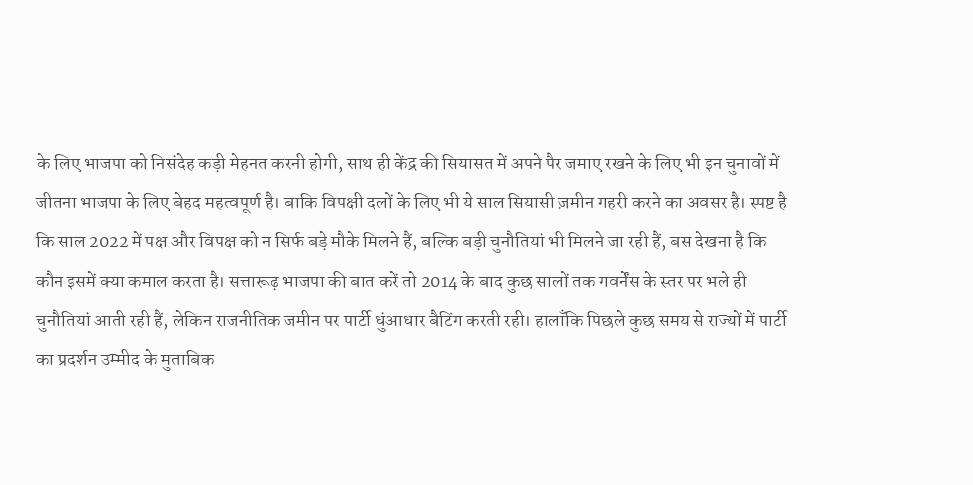के लिए भाजपा को निसंदेह कड़ी मेहनत करनी होगी, साथ ही केंद्र की सियासत में अपने पैर जमाए रखने के लिए भी इन चुनावों में जीतना भाजपा के लिए बेहद महत्वपूर्ण है। बाकि विपक्षी दलों के लिए भी ये साल सियासी ज़मीन गहरी करने का अवसर है। स्पष्ट है कि साल 2022 में पक्ष और विपक्ष को न सिर्फ बड़े मौके मिलने हैं, बल्कि बड़ी चुनौतियां भी मिलने जा रही हैं, बस देखना है कि कौन इसमें क्या कमाल करता है। सत्तारूढ़ भाजपा की बात करें तो 2014 के बाद कुछ सालों तक गवर्नेंस के स्तर पर भले ही चुनौतियां आती रही हैं, लेकिन राजनीतिक जमीन पर पार्टी धुंआधार बैटिंग करती रही। हालाँकि पिछले कुछ समय से राज्यों में पार्टी का प्रदर्शन उम्मीद के मुताबिक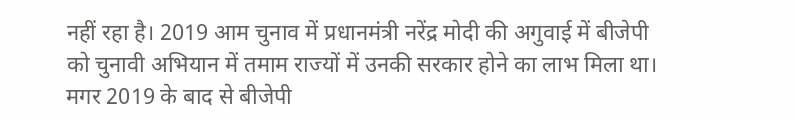नहीं रहा है। 2019 आम चुनाव में प्रधानमंत्री नरेंद्र मोदी की अगुवाई में बीजेपी को चुनावी अभियान में तमाम राज्यों में उनकी सरकार होने का लाभ मिला था। मगर 2019 के बाद से बीजेपी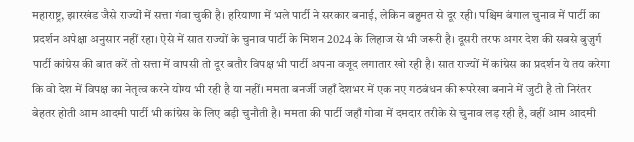महाराष्ट्र, झारखंड जैसे राज्यों में सत्ता गंवा चुकी है। हरियाणा में भले पार्टी ने सरकार बनाई, लेकिन बहुमत से दूर रही। पश्चिम बंगाल चुनाव में पार्टी का प्रदर्शन अपेक्षा अनुसार नहीं रहा। ऐसे में सात राज्यों के चुनाव पार्टी के मिशन 2024 के लिहाज से भी जरूरी है। दूसरी तरफ अगर देश की सबसे बुज़ुर्ग पार्टी कांग्रेस की बात करें तो सत्ता में वापसी तो दूर बतौर विपक्ष भी पार्टी अपना वजूद लगातार खो रही है। सात राज्यों में कांग्रेस का प्रदर्शन ये तय करेगा कि वो देश में विपक्ष का नेतृत्व करने योग्य भी रही है या नहीं। ममता बनर्जी जहाँ देशभर में एक नए गठबंधन की रूपरेखा बनाने में जुटी है तो निरंतर बेहतर होती आम आदमी पार्टी भी कांग्रेस के लिए बड़ी चुनौती है। ममता की पार्टी जहाँ गोवा में दमदार तरीके से चुनाव लड़ रही है, वहीं आम आदमी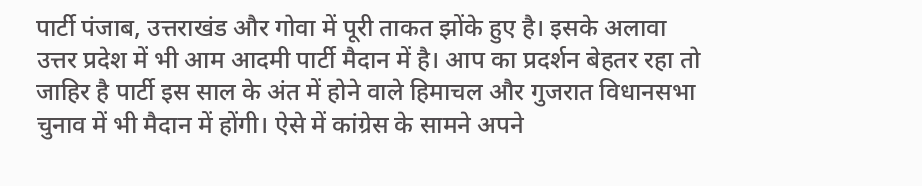पार्टी पंजाब, उत्तराखंड और गोवा में पूरी ताकत झोंके हुए है। इसके अलावा उत्तर प्रदेश में भी आम आदमी पार्टी मैदान में है। आप का प्रदर्शन बेहतर रहा तो जाहिर है पार्टी इस साल के अंत में होने वाले हिमाचल और गुजरात विधानसभा चुनाव में भी मैदान में होंगी। ऐसे में कांग्रेस के सामने अपने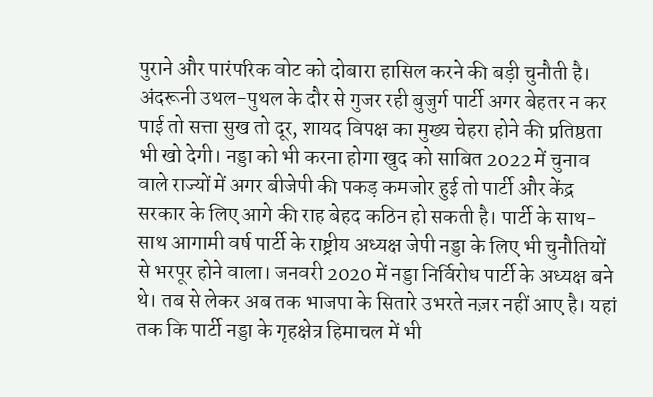पुराने और पारंपरिक वोट को दोबारा हासिल करने की बड़ी चुनौती है। अंदरूनी उथल-पुथल के दौर से गुजर रही बुजुर्ग पार्टी अगर बेहतर न कर पाई तो सत्ता सुख तो दूर, शायद विपक्ष का मुख्य चेहरा होने की प्रतिष्ठता भी खो देगी। नड्डा को भी करना होगा खुद को साबित 2022 में चुनाव वाले राज्यों में अगर बीजेपी की पकड़ कमजोर हुई तो पार्टी और केंद्र सरकार के लिए आगे की राह बेहद कठिन हो सकती है। पार्टी के साथ- साथ आगामी वर्ष पार्टी के राष्ट्रीय अध्यक्ष जेपी नड्डा के लिए भी चुनौतियों से भरपूर होने वाला। जनवरी 2020 में नड्डा निर्विरोध पार्टी के अध्यक्ष बने थे। तब से लेकर अब तक भाजपा के सितारे उभरते नज़र नहीं आए है। यहां तक कि पार्टी नड्डा के गृहक्षेत्र हिमाचल में भी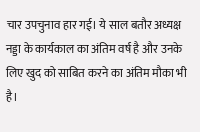चार उपचुनाव हार गई। ये साल बतौर अध्यक्ष नड्डा के कार्यकाल का अंतिम वर्ष है और उनके लिए खुद को साबित करने का अंतिम मौका भी है।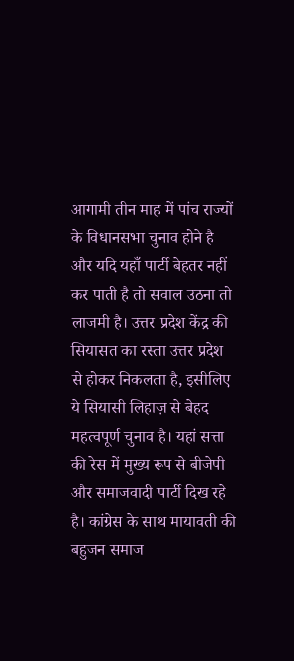आगामी तीन माह में पांच राज्यों के विधानसभा चुनाव होने है और यदि यहाँ पार्टी बेहतर नहीं कर पाती है तो सवाल उठना तो लाजमी है। उत्तर प्रदेश केंद्र की सियासत का रस्ता उत्तर प्रदेश से होकर निकलता है, इसीलिए ये सियासी लिहाज़ से बेहद महत्वपूर्ण चुनाव है। यहां सत्ता की रेस में मुख्य रूप से बीजेपी और समाजवादी पार्टी दिख रहे है। कांग्रेस के साथ मायावती की बहुजन समाज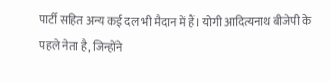पार्टी सहित अन्य कई दल भी मैदान में हैं। योगी आदित्यनाथ बीजेपी के पहले नेता है, जिन्होंने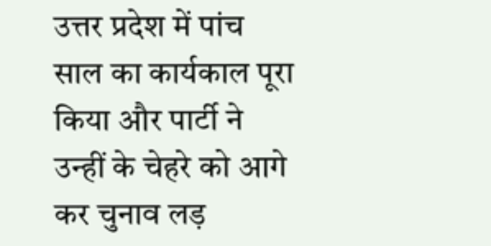उत्तर प्रदेश में पांच साल का कार्यकाल पूरा किया और पार्टी ने उन्हीं के चेहरे को आगे कर चुनाव लड़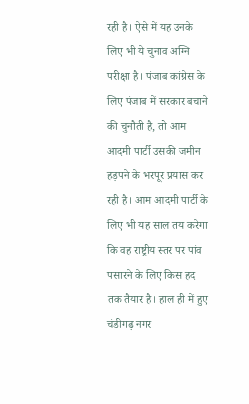रही है। ऐसे में यह उनके लिए भी ये चुनाव अग्नि परीक्षा है। पंजाब कांग्रेस के लिए पंजाब में सरकार बचाने की चुनौती है, तो आम आदमी पार्टी उसकी जमीन हड़पने के भरपूर प्रयास कर रही है। आम आदमी पार्टी के लिए भी यह साल तय करेगा कि वह राष्ट्रीय स्तर पर पांव पसारने के लिए किस हद तक तैयार है। हाल ही में हुए चंडीगढ़ नगर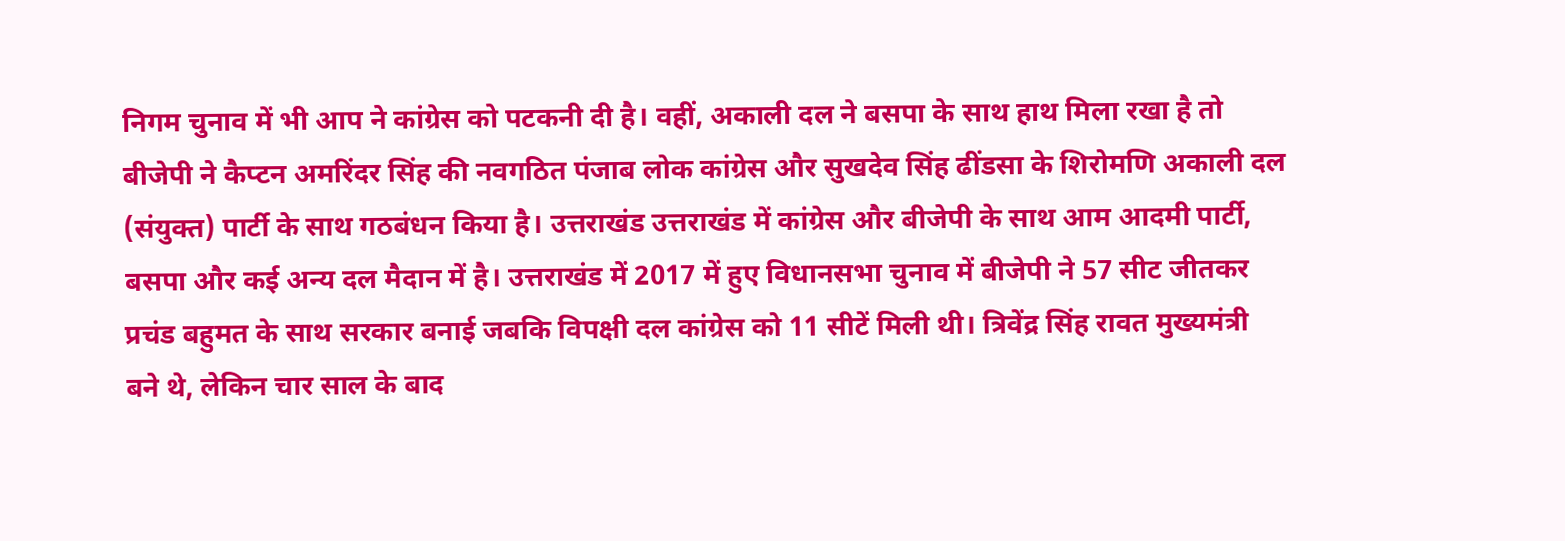निगम चुनाव में भी आप ने कांग्रेस को पटकनी दी है। वहीं, अकाली दल ने बसपा के साथ हाथ मिला रखा है तो बीजेपी ने कैप्टन अमरिंदर सिंह की नवगठित पंजाब लोक कांग्रेस और सुखदेव सिंह ढींडसा के शिरोमणि अकाली दल (संयुक्त) पार्टी के साथ गठबंधन किया है। उत्तराखंड उत्तराखंड में कांग्रेस और बीजेपी के साथ आम आदमी पार्टी, बसपा और कई अन्य दल मैदान में है। उत्तराखंड में 2017 में हुए विधानसभा चुनाव में बीजेपी ने 57 सीट जीतकर प्रचंड बहुमत के साथ सरकार बनाई जबकि विपक्षी दल कांग्रेस को 11 सीटें मिली थी। त्रिवेंद्र सिंह रावत मुख्यमंत्री बने थे, लेकिन चार साल के बाद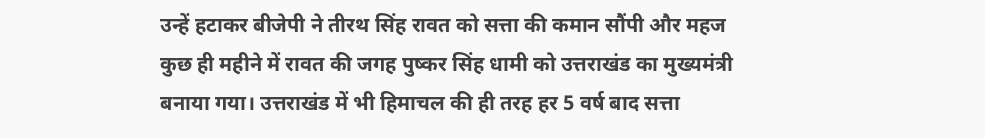उन्हें हटाकर बीजेपी ने तीरथ सिंह रावत को सत्ता की कमान सौंपी और महज कुछ ही महीने में रावत की जगह पुष्कर सिंह धामी को उत्तराखंड का मुख्यमंत्री बनाया गया। उत्तराखंड में भी हिमाचल की ही तरह हर 5 वर्ष बाद सत्ता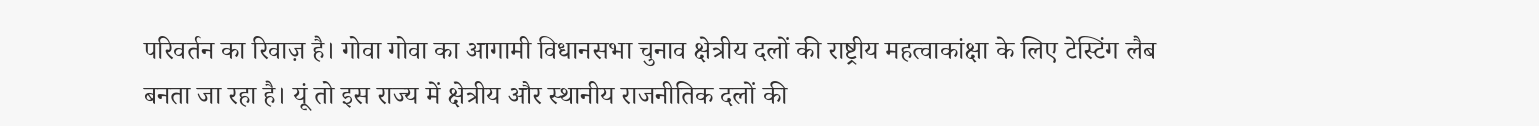परिवर्तन का रिवाज़ है। गोवा गोवा का आगामी विधानसभा चुनाव क्षेत्रीय दलों की राष्ट्रीय महत्वाकांक्षा के लिए टेस्टिंग लैब बनता जा रहा है। यूं तो इस राज्य में क्षेत्रीय और स्थानीय राजनीतिक दलों की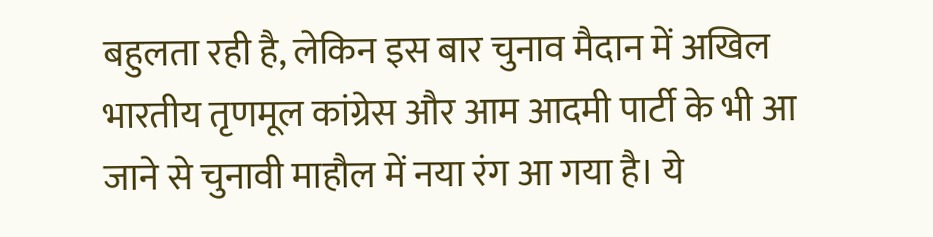बहुलता रही है, लेकिन इस बार चुनाव मैदान में अखिल भारतीय तृणमूल कांग्रेस और आम आदमी पार्टी के भी आ जाने से चुनावी माहौल में नया रंग आ गया है। ये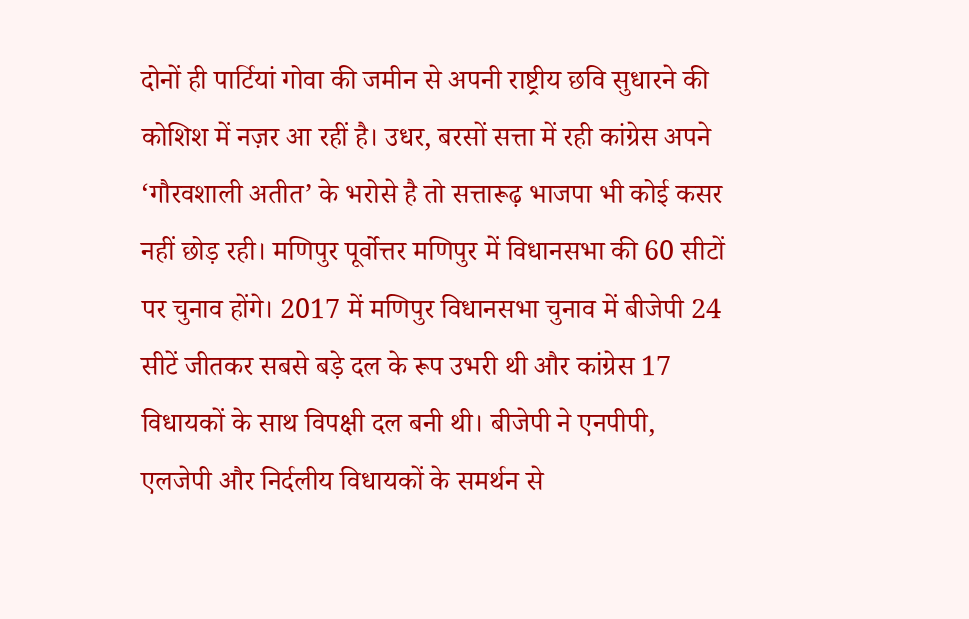दोनों ही पार्टियां गोवा की जमीन से अपनी राष्ट्रीय छवि सुधारने की कोशिश में नज़र आ रहीं है। उधर, बरसों सत्ता में रही कांग्रेस अपने ‘गौरवशाली अतीत’ के भरोसे है तो सत्तारूढ़ भाजपा भी कोई कसर नहीं छोड़ रही। मणिपुर पूर्वोत्तर मणिपुर में विधानसभा की 60 सीटों पर चुनाव होंगे। 2017 में मणिपुर विधानसभा चुनाव में बीजेपी 24 सीटें जीतकर सबसे बड़े दल के रूप उभरी थी और कांग्रेस 17 विधायकों के साथ विपक्षी दल बनी थी। बीजेपी ने एनपीपी, एलजेपी और निर्दलीय विधायकों के समर्थन से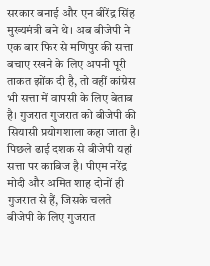सरकार बनाई और एन बीरेंद्र सिंह मुख्यमंत्री बने थे। अब बीजेपी ने एक बार फिर से मणिपुर की सत्ता बचाए रखने के लिए अपनी पूरी ताकत झोंक दी है, तो वहीं कांग्रेस भी सत्ता में वापसी के लिए बेताब है। गुजरात गुजरात को बीजेपी की सियासी प्रयोगशाला कहा जाता है। पिछले ढाई दशक से बीजेपी यहां सत्ता पर काबिज है। पीएम नरेंद्र मोदी और अमित शाह दोनों ही गुजरात से हैं, जिसके चलते बीजेपी के लिए गुजरात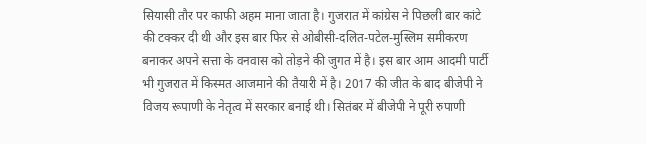सियासी तौर पर काफी अहम माना जाता है। गुजरात में कांग्रेस ने पिछली बार कांटे की टक्कर दी थी और इस बार फिर से ओबीसी-दलित-पटेल-मुस्लिम समीकरण बनाकर अपने सत्ता के वनवास को तोड़ने की जुगत में है। इस बार आम आदमी पार्टी भी गुजरात में किस्मत आजमाने की तैयारी में है। 2017 की जीत के बाद बीजेपी ने विजय रूपाणी के नेतृत्व में सरकार बनाई थी। सितंबर में बीजेपी ने पूरी रुपाणी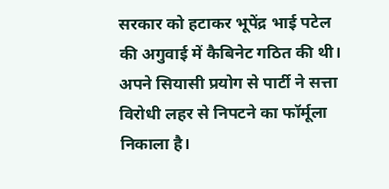सरकार को हटाकर भूपेंद्र भाई पटेल की अगुवाई में कैबिनेट गठित की थी। अपने सियासी प्रयोग से पार्टी ने सत्ता विरोधी लहर से निपटने का फॉर्मूला निकाला है।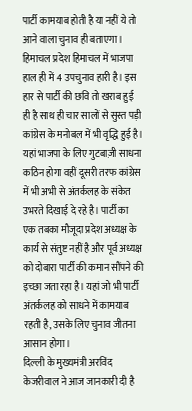पार्टी कामयाब होती है या नहीं ये तो आने वाला चुनाव ही बताएगा। हिमाचल प्रदेश हिमाचल में भाजपा हाल ही में 4 उपचुनाव हारी है। इस हार से पार्टी की छवि तो खराब हुई ही है साथ ही चार सालों से सुस्त पड़ी कांग्रेस के मनोबल में भी वृद्धि हुई है। यहां भाजपा के लिए गुटबाज़ी साधना कठिन होगा वहीं दूसरी तरफ कांग्रेस में भी अभी से अंतर्कलह के संकेत उभरते दिखाई दे रहे है। पार्टी का एक तबका मौजूदा प्रदेश अध्यक्ष के कार्य से संतुष्ट नहीं है और पूर्व अध्यक्ष को दोबारा पार्टी की कमान सौंपने की इच्छा जता रहा है। यहां जो भी पार्टी अंतर्कलह को साधने में कामयाब रहती है, उसके लिए चुनाव जीतना आसान होगा।
दिल्ली के मुख्यमंत्री अरविंद केजरीवाल ने आज जानकारी दी है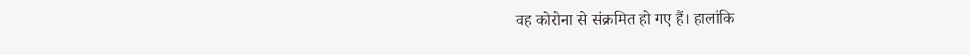वह कोरोना से संक्रमित हो गए हैं। हालांकि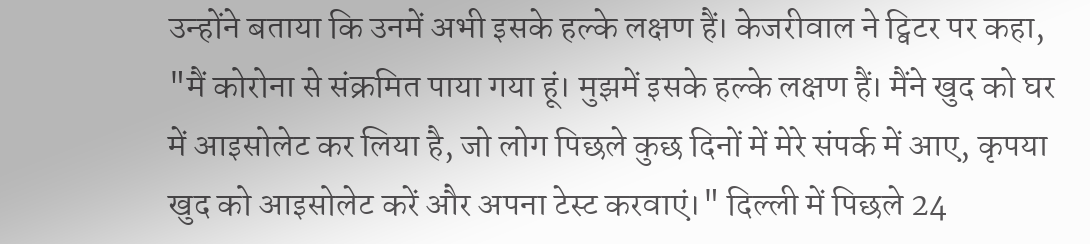उन्होंने बताया कि उनमें अभी इसके हल्के लक्षण हैं। केजरीवाल ने ट्विटर पर कहा, "मैं कोरोना से संक्रमित पाया गया हूं। मुझमें इसके हल्के लक्षण हैं। मैंने खुद को घर में आइसोलेट कर लिया है, जो लोग पिछले कुछ दिनों में मेरे संपर्क में आए, कृपया खुद को आइसोलेट करें और अपना टेस्ट करवाएं।" दिल्ली में पिछले 24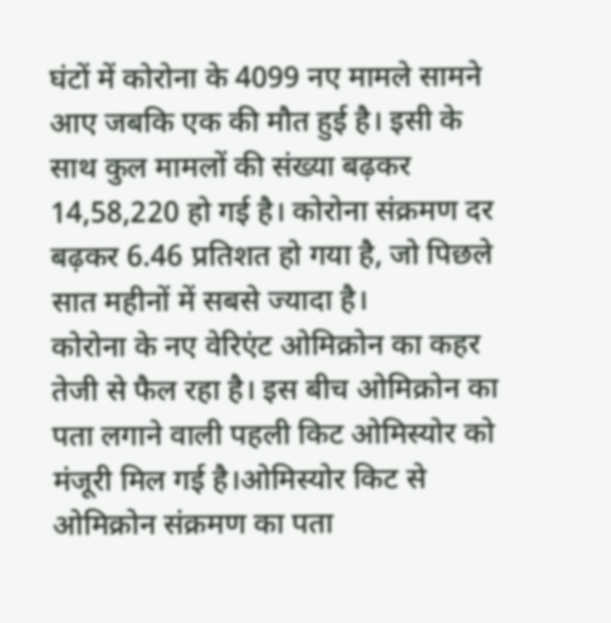घंटों में कोरोना के 4099 नए मामले सामने आए जबकि एक की मौत हुई है। इसी के साथ कुल मामलों की संख्या बढ़कर 14,58,220 हो गई है। कोरोना संक्रमण दर बढ़कर 6.46 प्रतिशत हो गया है, जो पिछले सात महीनों में सबसे ज्यादा है।
कोरोना के नए वेरिएंट ओमिक्रोन का कहर तेजी से फैल रहा है। इस बीच ओमिक्रोन का पता लगाने वाली पहली किट ओमिस्योर को मंजूरी मिल गई है।ओमिस्योर किट से ओमिक्रोन संक्रमण का पता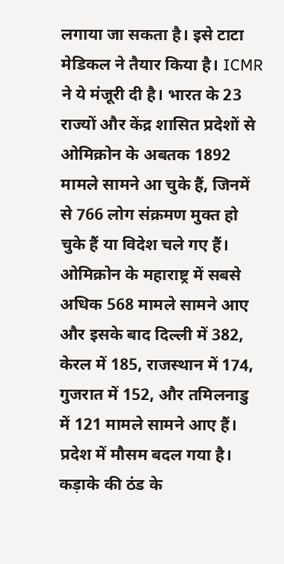लगाया जा सकता है। इसे टाटा मेडिकल ने तैयार किया है। ICMR ने ये मंजूरी दी है। भारत के 23 राज्यों और केंद्र शासित प्रदेशों से ओमिक्रोन के अबतक 1892 मामले सामने आ चुके हैं, जिनमें से 766 लोग संक्रमण मुक्त हो चुके हैं या विदेश चले गए हैं। ओमिक्रोन के महाराष्ट्र में सबसे अधिक 568 मामले सामने आए और इसके बाद दिल्ली में 382, केरल में 185, राजस्थान में 174, गुजरात में 152, और तमिलनाडु में 121 मामले सामने आए हैं।
प्रदेश में मौसम बदल गया है। कड़ाके की ठंड के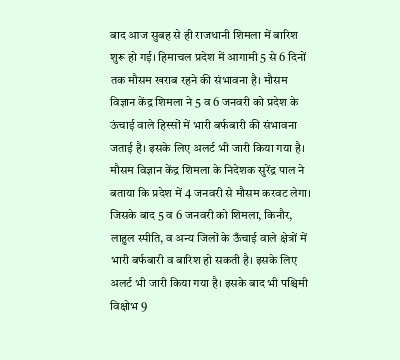बाद आज सुबह से ही राजधानी शिमला में बारिश शुरू हो गई। हिमाचल प्रदेश में आगामी 5 से 6 दिनों तक मौसम खराब रहने की संभावना है। मौसम विज्ञान केंद्र शिमला ने 5 व 6 जनवरी को प्रदेश के ऊंचाई वाले हिस्सों में भारी बर्फबारी की संभावना जताई है। इसके लिए अलर्ट भी जारी किया गया है। मौसम विज्ञान केंद्र शिमला के निदेशक सुरेंद्र पाल ने बताया कि प्रदेश में 4 जनवरी से मौसम करवट लेगा। जिसके बाद 5 व 6 जनवरी को शिमला, किनौर, लाहुल स्पीति, व अन्य जिलों के ऊँचाई वाले क्षेत्रों में भारी बर्फबारी व बारिश हो सकती है। इसके लिए अलर्ट भी जारी किया गया है। इसके बाद भी पश्चिमी विक्षोभ 9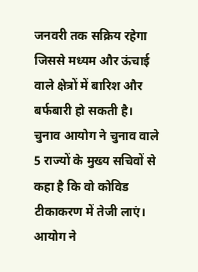जनवरी तक सक्रिय रहेगा जिससे मध्यम और ऊंचाई वाले क्षेत्रों में बारिश और बर्फबारी हो सकती है।
चुनाव आयोग ने चुनाव वाले 5 राज्यों के मुख्य सचिवों से कहा है कि वो कोविड टीकाकरण में तेजी लाएं। आयोग ने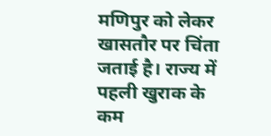मणिपुर को लेकर खासतौर पर चिंता जताई है। राज्य में पहली खुराक के कम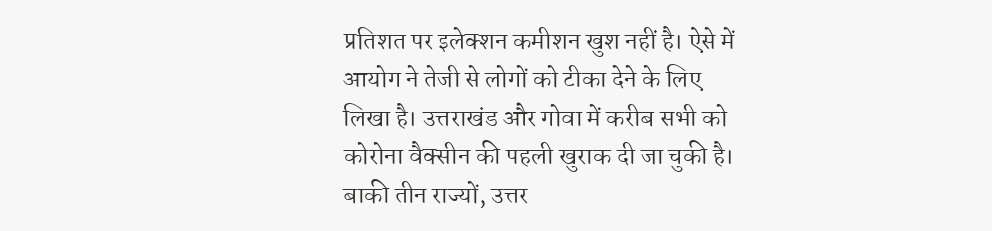प्रतिशत पर इलेक्शन कमीशन खुश नहीं है। ऐसे में आयोग ने तेजी से लोगों को टीका देने के लिए लिखा है। उत्तराखंड और गोवा में करीब सभी को कोरोना वैक्सीन की पहली खुराक दी जा चुकी है। बाकी तीन राज्यों, उत्तर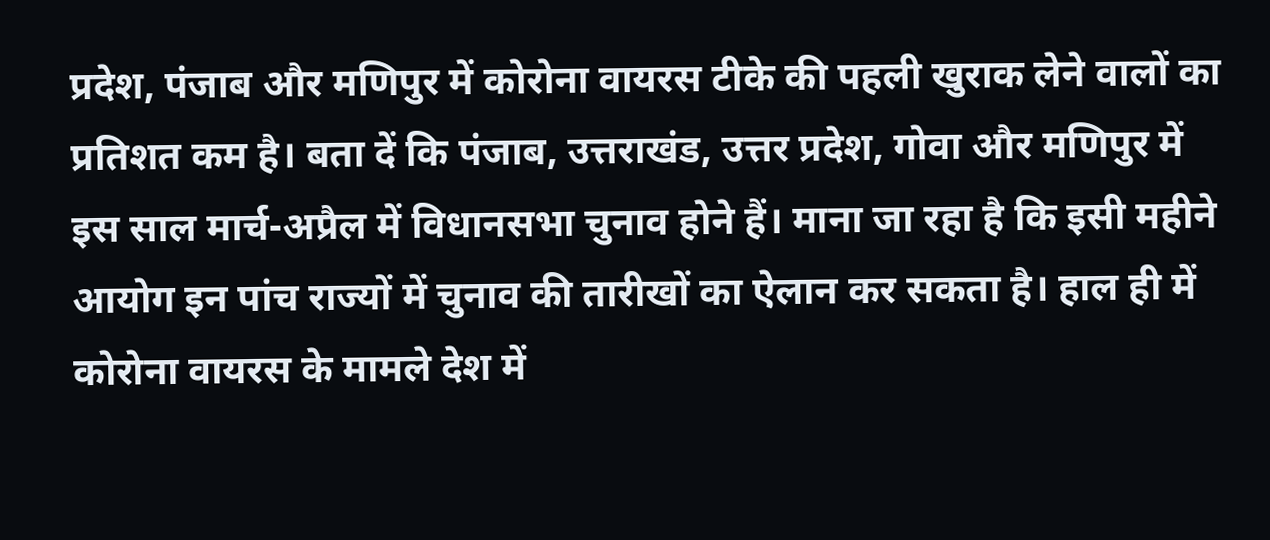प्रदेश, पंजाब और मणिपुर में कोरोना वायरस टीके की पहली खुराक लेने वालों का प्रतिशत कम है। बता दें कि पंजाब, उत्तराखंड, उत्तर प्रदेश, गोवा और मणिपुर में इस साल मार्च-अप्रैल में विधानसभा चुनाव होने हैं। माना जा रहा है कि इसी महीने आयोग इन पांच राज्यों में चुनाव की तारीखों का ऐलान कर सकता है। हाल ही में कोरोना वायरस के मामले देश में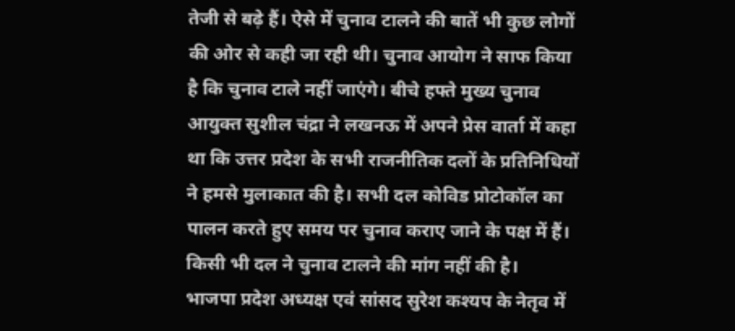तेजी से बढ़े हैं। ऐसे में चुनाव टालने की बातें भी कुछ लोगों की ओर से कही जा रही थी। चुनाव आयोग ने साफ किया है कि चुनाव टाले नहीं जाएंगे। बीचे हफ्ते मुख्य चुनाव आयुक्त सुशील चंद्रा ने लखनऊ में अपने प्रेस वार्ता में कहा था कि उत्तर प्रदेश के सभी राजनीतिक दलों के प्रतिनिधियों ने हमसे मुलाकात की है। सभी दल कोविड प्रोटोकॉल का पालन करते हुए समय पर चुनाव कराए जाने के पक्ष में हैं। किसी भी दल ने चुनाव टालने की मांग नहीं की है।
भाजपा प्रदेश अध्यक्ष एवं सांसद सुरेश कश्यप के नेतृव में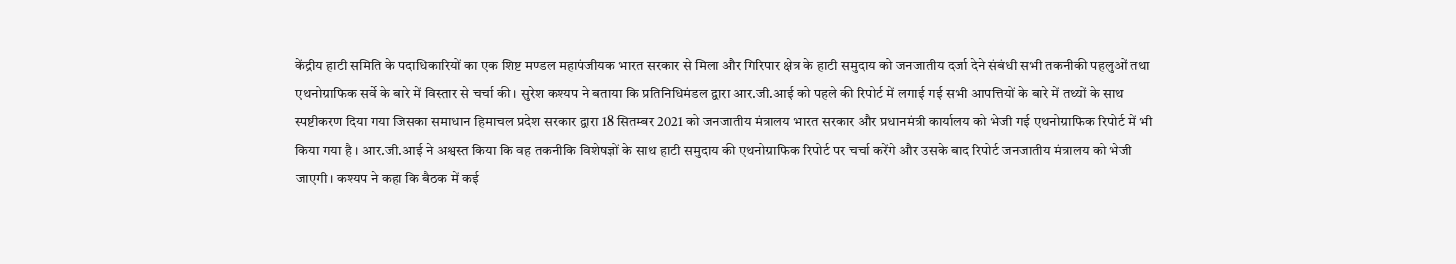केंद्रीय हाटी समिति के पदाधिकारियों का एक शिष्ट मण्डल महापंजीयक भारत सरकार से मिला और गिरिपार क्षेत्र के हाटी समुदाय को जनजातीय दर्जा देने संबंधी सभी तकनीकी पहलुओं तथा एथनोग्राफिक सर्वे के बारे में विस्तार से चर्चा की। सुरेश कश्यप ने बताया कि प्रतिनिधिमंडल द्वारा आर.जी.आई को पहले की रिपोर्ट में लगाई गई सभी आपत्तियों के बारे में तथ्यों के साथ स्पष्टीकरण दिया गया जिसका समाधान हिमाचल प्रदेश सरकार द्वारा 18 सितम्बर 2021 को जनजातीय मंत्रालय भारत सरकार और प्रधानमंत्री कार्यालय को भेजी गई एथनोग्राफिक रिपोर्ट में भी किया गया है । आर.जी.आई ने अश्वस्त किया कि वह तकनीकि विशेषज्ञों के साथ हाटी समुदाय की एथनोग्राफिक रिपोर्ट पर चर्चा करेंगे और उसके बाद रिपोर्ट जनजातीय मंत्रालय को भेजी जाएगी। कश्यप ने कहा कि बैठक में कई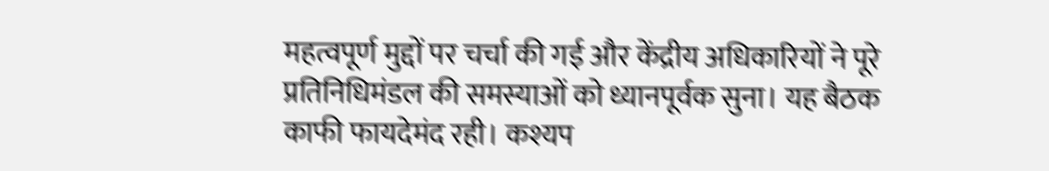महत्वपूर्ण मुद्दों पर चर्चा की गई और केंद्रीय अधिकारियों ने पूरे प्रतिनिधिमंडल की समस्याओं को ध्यानपूर्वक सुना। यह बैठक काफी फायदेमंद रही। कश्यप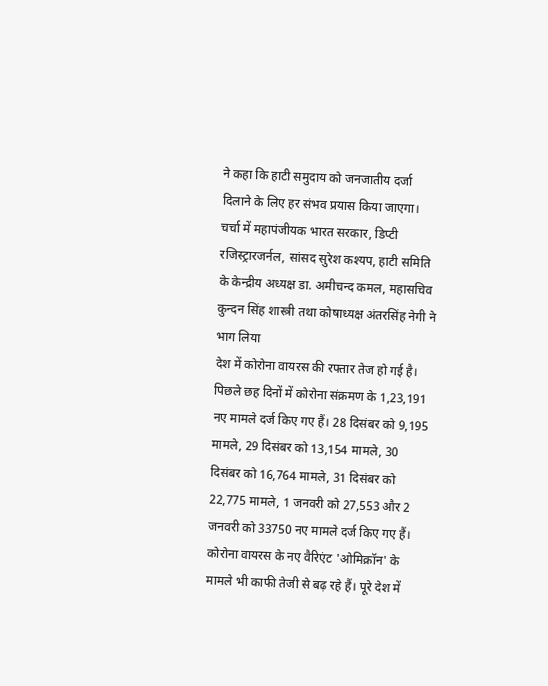ने कहा कि हाटी समुदाय को जनजातीय दर्जा दिलाने के लिए हर संभव प्रयास किया जाएगा। चर्चा में महापंजीयक भारत सरकार, डिप्टी रजिस्ट्रारजर्नल, सांसद सुरेश कश्यप, हाटी समिति के केन्द्रीय अध्यक्ष डा. अमीचन्द कमल, महासचिव कुन्दन सिंह शास्त्री तथा कोषाध्यक्ष अंतरसिंह नेगी ने भाग लिया
देश में कोरोना वायरस की रफ्तार तेज हो गई है। पिछले छह दिनों में कोरोना संक्रमण के 1,23,191 नए मामले दर्ज किए गए हैं। 28 दिसंबर को 9,195 मामले, 29 दिसंबर को 13,154 मामले, 30 दिसंबर को 16,764 मामले, 31 दिसंबर को 22,775 मामले, 1 जनवरी को 27,553 और 2 जनवरी को 33750 नए मामले दर्ज किए गए हैं। कोरोना वायरस के नए वैरिएंट 'ओमिक्रॉन' के मामले भी काफी तेजी से बढ़ रहे हैं। पूरे देश में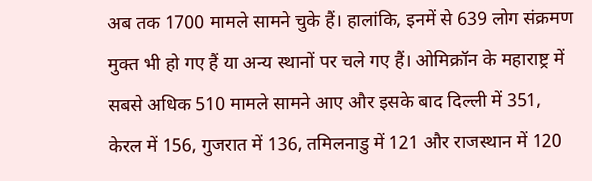अब तक 1700 मामले सामने चुके हैं। हालांकि, इनमें से 639 लोग संक्रमण मुक्त भी हो गए हैं या अन्य स्थानों पर चले गए हैं। ओमिक्रॉन के महाराष्ट्र में सबसे अधिक 510 मामले सामने आए और इसके बाद दिल्ली में 351, केरल में 156, गुजरात में 136, तमिलनाडु में 121 और राजस्थान में 120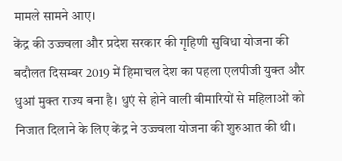मामले सामने आए।
केंद्र की उज्ज्वला और प्रदेश सरकार की गृहिणी सुविधा योजना की बदौलत दिसम्बर 2019 में हिमाचल देश का पहला एलपीजी युक्त और धुआं मुक्त राज्य बना है। धुएं से होने वाली बीमारियों से महिलाओं को निजात दिलाने के लिए केंद्र ने उज्ज्वला योजना की शुरुआत की थी।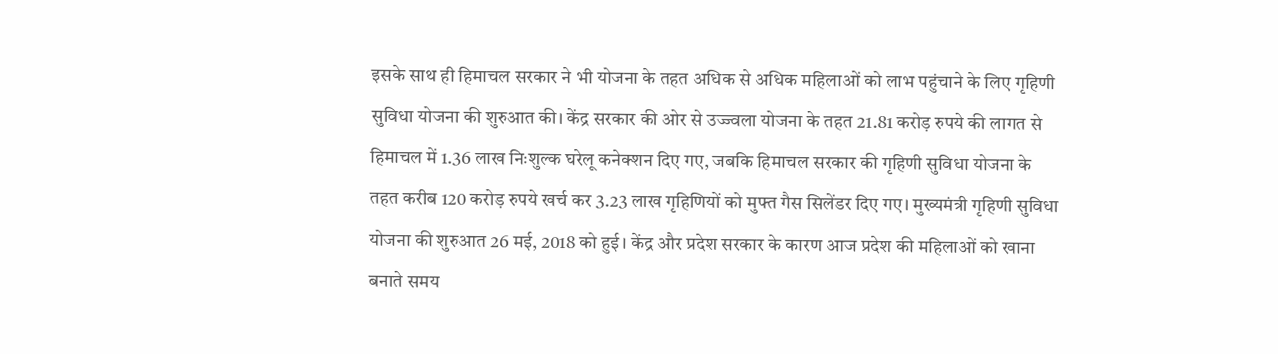इसके साथ ही हिमाचल सरकार ने भी योजना के तहत अधिक से अधिक महिलाओं को लाभ पहुंचाने के लिए गृहिणी सुविधा योजना की शुरुआत की। केंद्र सरकार की ओर से उज्ज्वला योजना के तहत 21.81 करोड़ रुपये की लागत से हिमाचल में 1.36 लाख निःशुल्क घरेलू कनेक्शन दिए गए, जबकि हिमाचल सरकार की गृहिणी सुविधा योजना के तहत करीब 120 करोड़ रुपये खर्च कर 3.23 लाख गृहिणियों को मुफ्त गैस सिलेंडर दिए गए। मुख्यमंत्री गृहिणी सुविधा योजना की शुरुआत 26 मई, 2018 को हुई। केंद्र और प्रदेश सरकार के कारण आज प्रदेश की महिलाओं को खाना बनाते समय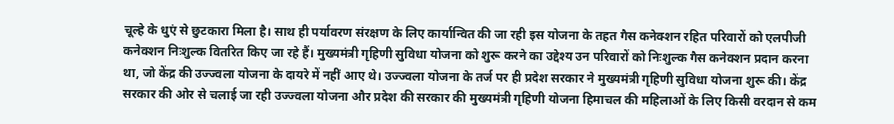चूल्हे के धुएं से छुटकारा मिला है। साथ ही पर्यावरण संरक्षण के लिए कार्यान्वित की जा रही इस योजना के तहत गैस कनेक्शन रहित परिवारों को एलपीजी कनेक्शन निःशुल्क वितरित किए जा रहे हैं। मुख्यमंत्री गृहिणी सुविधा योजना को शुरू करने का उद्देश्य उन परिवारों को निःशुल्क गैस कनेक्शन प्रदान करना था, जो केंद्र की उज्ज्वला योजना के दायरे में नहीं आए थे। उज्ज्वला योजना के तर्ज पर ही प्रदेश सरकार ने मुख्यमंत्री गृहिणी सुविधा योजना शुरू की। केंद्र सरकार की ओर से चलाई जा रही उज्ज्वला योजना और प्रदेश की सरकार की मुख्यमंत्री गृहिणी योजना हिमाचल की महिलाओं के लिए किसी वरदान से कम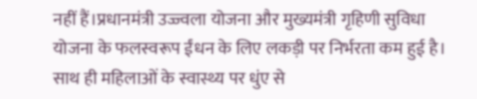नहीं हैं।प्रधानमंत्री उज्ज्वला योजना और मुख्यमंत्री गृहिणी सुविधा योजना के फलस्वरूप ईंधन के लिए लकड़ी पर निर्भरता कम हुई है। साथ ही महिलाओं के स्वास्थ्य पर धुंए से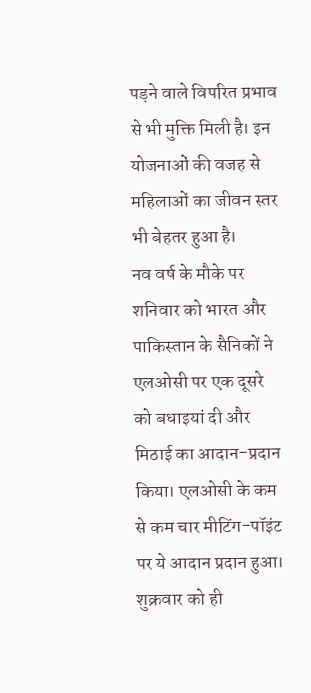पड़ने वाले विपरित प्रभाव से भी मुक्ति मिली है। इन योजनाओं की वजह से महिलाओं का जीवन स्तर भी बेहतर हुआ है।
नव वर्ष के मौके पर शनिवार को भारत और पाकिस्तान के सैनिकों ने एलओसी पर एक दूसरे को बधाइयां दी और मिठाई का आदान-प्रदान किया। एलओसी के कम से कम चार मीटिंग-पॉइंट पर ये आदान प्रदान हुआ। शुक्रवार को ही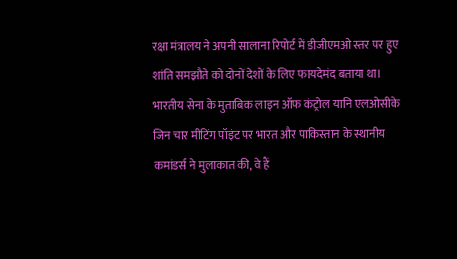रक्षा मंत्रालय ने अपनी सालाना रिपोर्ट में डीजीएमओ स्तर पर हुए शांति समझौते को दोनों देशों के लिए फायदेमंद बताया था। भारतीय सेना के मुताबिक लाइन ऑफ कंट्रोल यानि एलओसीके जिन चार मीटिंग पॉइंट पर भारत और पाकिस्तान के स्थानीय कमांडर्स ने मुलाकात की, वे हैं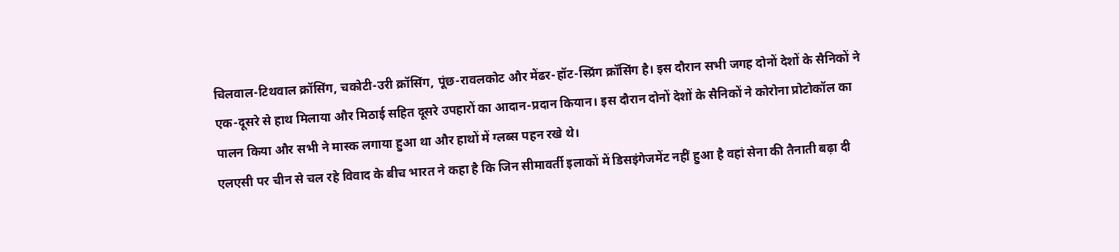चिलवाल-टिथवाल क्रॉसिंग, चकोटी-उरी क्रॉसिंग, पूंछ-रावलकोट और मेंढर-हॉट-स्प्रिंग क्रॉसिंग है। इस दौरान सभी जगह दोनों देशों के सैनिकों ने एक-दूसरे से हाथ मिलाया और मिठाई सहित दूसरे उपहारों का आदान-प्रदान कियान। इस दौरान दोनों देशों के सैनिकों ने कोरोना प्रोटोकॉल का पालन किया और सभी ने मास्क लगाया हुआ था और हाथों में ग्लब्स पहन रखे थे।
एलएसी पर चीन से चल रहे विवाद के बीच भारत ने कहा है कि जिन सीमावर्ती इलाकों में डिसइंगेजमेंट नहीं हुआ है वहां सेना की तैनाती बढ़ा दी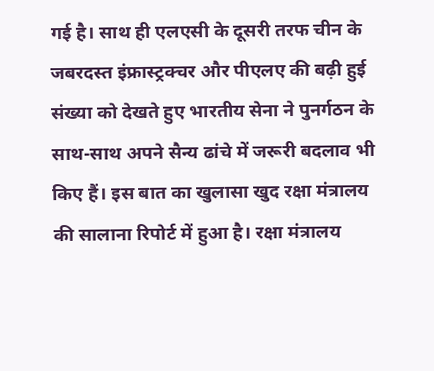गई है। साथ ही एलएसी के दूसरी तरफ चीन के जबरदस्त इंफ्रास्ट्रक्चर और पीएलए की बढ़ी हुई संख्या को देखते हुए भारतीय सेना ने पुनर्गठन के साथ-साथ अपने सैन्य ढांचे में जरूरी बदलाव भी किए हैं। इस बात का खुलासा खुद रक्षा मंत्रालय की सालाना रिपोर्ट में हुआ है। रक्षा मंत्रालय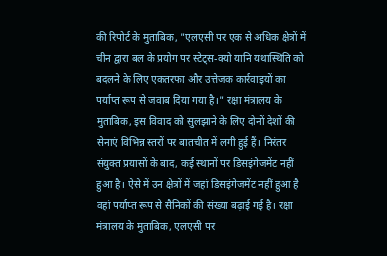की रिपोर्ट के मुताबिक, "एलएसी पर एक से अधिक क्षेत्रों में चीन द्वारा बल के प्रयोग पर स्टेट्स-क्यो यानि यथास्थिति को बदलने के लिए एकतरफा और उत्तेजक कार्रवाइयों का पर्याप्त रूप से जवाब दिया गया है।" रक्षा मंत्रालय के मुताबिक, इस विवाद को सुलझाने के लिए दोनों देशों की सेनाएं विभिन्न स्तरों पर बातचीत में लगी हुई हैं। निरंतर संयुक्त प्रयासों के बाद, कई स्थानों पर डिसइंगेजमेंट नहीं हुआ है। ऐसे में उन क्षेत्रों में जहां डिसइंगेजमेंट नहीं हुआ है वहां पर्याप्त रूप से सैनिकों की संख्या बढ़ाई गई है। रक्षा मंत्रालय के मुताबिक, एलएसी पर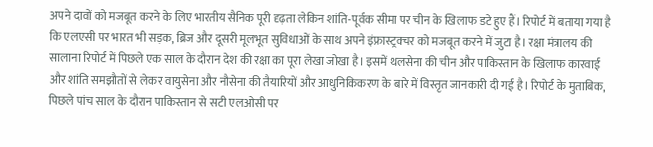अपने दावों को मजबूत करने के लिए भारतीय सैनिक पूरी दृढ़ता लेकिन शांति-पूर्वक सीमा पर चीन के खिलाफ डटे हुए हैं। रिपोर्ट में बताया गया है कि एलएसी पर भारत भी सड़क, ब्रिज और दूसरी मूलभूत सुविधाओं के साथ अपने इंफ्रास्ट्रक्चर को मजबूत करने में जुटा है। रक्षा मंत्रालय की सालाना रिपोर्ट में पिछले एक साल के दौरान देश की रक्षा का पूरा लेखा जोखा है। इसमें थलसेना की चीन और पाकिस्तान के खिलाफ कारवाई और शांति समझौतों से लेकर वायुसेना और नौसेना की तैयारियों और आधुनिकिकरण के बारे में विस्तृत जानकारी दी गई है। रिपोर्ट के मुताबिक, पिछले पांच साल के दौरान पाकिस्तान से सटी एलओसी पर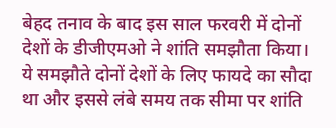बेहद तनाव के बाद इस साल फरवरी में दोनों देशों के डीजीएमओ ने शांति समझौता किया। ये समझौते दोनों देशों के लिए फायदे का सौदा था और इससे लंबे समय तक सीमा पर शांति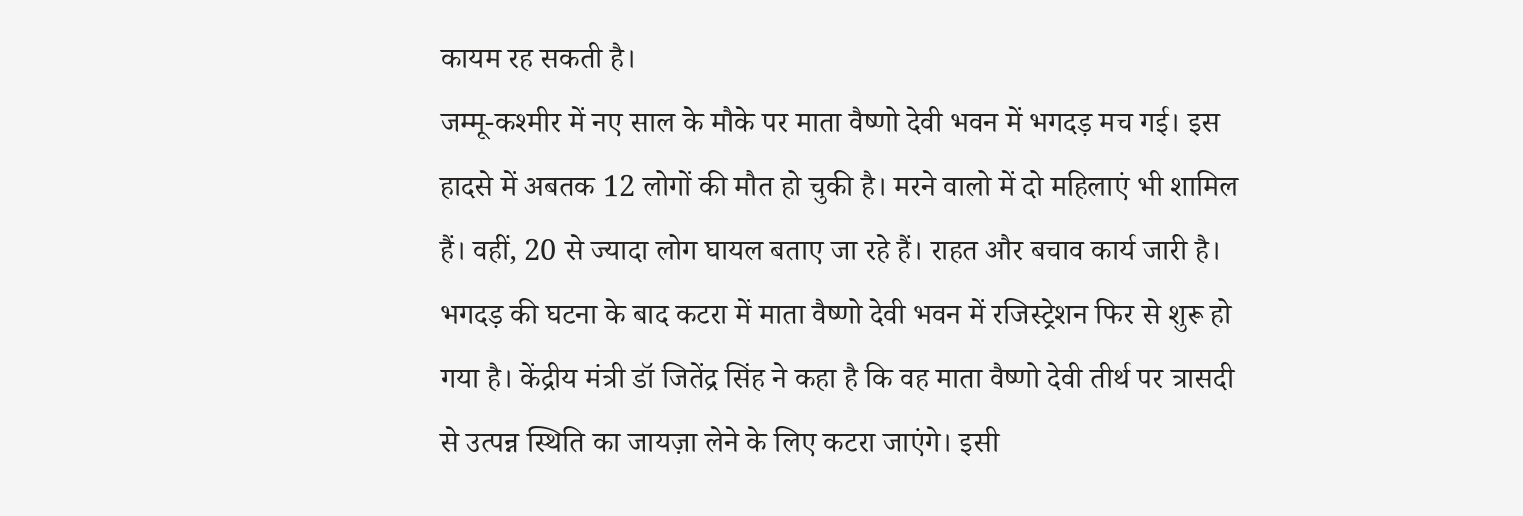कायम रह सकती है।
जम्मू-कश्मीर में नए साल के मौके पर माता वैष्णो देवी भवन में भगदड़ मच गई। इस हादसे में अबतक 12 लोगों की मौत हो चुकी है। मरने वालो में दो महिलाएं भी शामिल हैं। वहीं, 20 से ज्यादा लोग घायल बताए जा रहे हैं। राहत और बचाव कार्य जारी है। भगदड़ की घटना के बाद कटरा में माता वैष्णो देवी भवन में रजिस्ट्रेशन फिर से शुरू हो गया है। केंद्रीय मंत्री डॉ जितेंद्र सिंह ने कहा है कि वह माता वैष्णो देवी तीर्थ पर त्रासदी से उत्पन्न स्थिति का जायज़ा लेने के लिए कटरा जाएंगे। इसी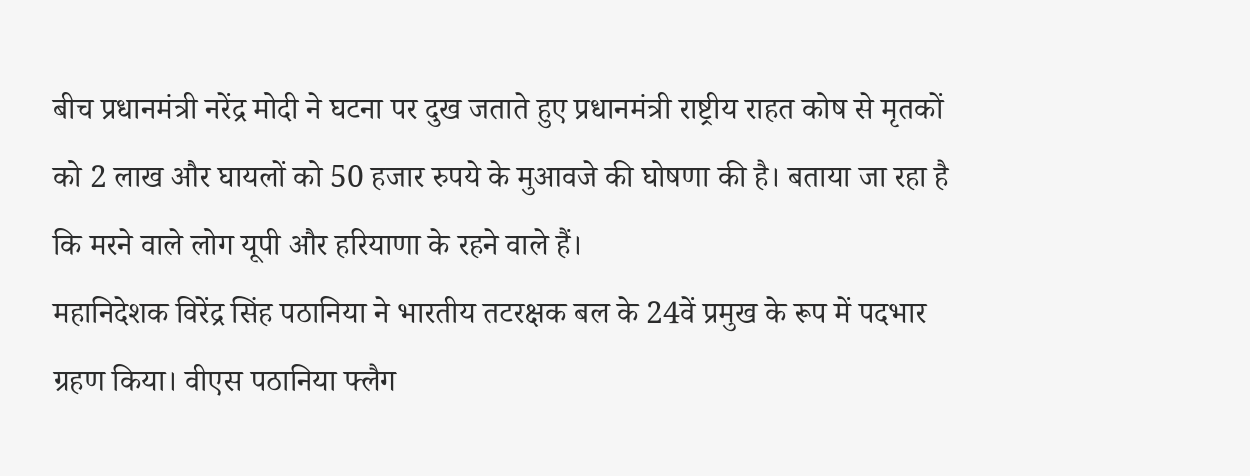बीच प्रधानमंत्री नरेंद्र मोदी ने घटना पर दुख जताते हुए प्रधानमंत्री राष्ट्रीय राहत कोष से मृतकों को 2 लाख और घायलों को 50 हजार रुपये के मुआवजे की घोषणा की है। बताया जा रहा है कि मरने वाले लोग यूपी और हरियाणा के रहने वाले हैं।
महानिदेशक विरेंद्र सिंह पठानिया ने भारतीय तटरक्षक बल के 24वें प्रमुख के रूप में पदभार ग्रहण किया। वीएस पठानिया फ्लैग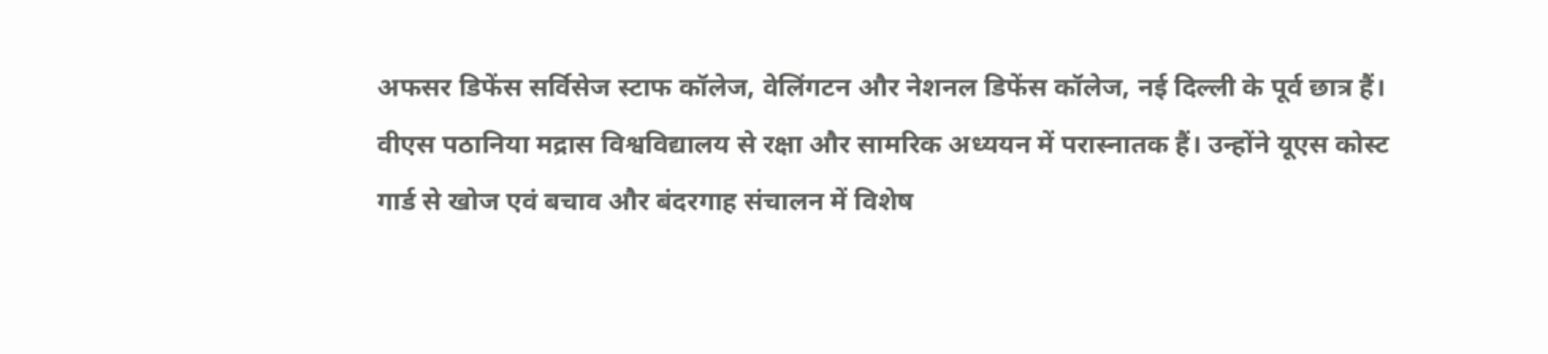अफसर डिफेंस सर्विसेज स्टाफ कॉलेज, वेलिंगटन और नेशनल डिफेंस कॉलेज, नई दिल्ली के पूर्व छात्र हैं। वीएस पठानिया मद्रास विश्वविद्यालय से रक्षा और सामरिक अध्ययन में परास्नातक हैं। उन्होंने यूएस कोस्ट गार्ड से खोज एवं बचाव और बंदरगाह संचालन में विशेष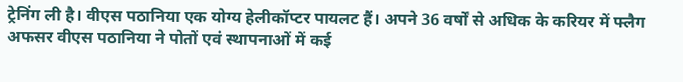ट्रेनिंग ली है। वीएस पठानिया एक योग्य हेलीकॉप्टर पायलट हैं। अपने 36 वर्षों से अधिक के करियर में फ्लैग अफसर वीएस पठानिया ने पोतों एवं स्थापनाओं में कई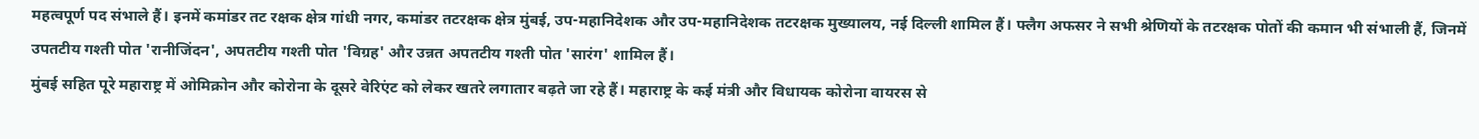महत्वपूर्ण पद संभाले हैं। इनमें कमांडर तट रक्षक क्षेत्र गांधी नगर, कमांडर तटरक्षक क्षेत्र मुंबई, उप-महानिदेशक और उप-महानिदेशक तटरक्षक मुख्यालय, नई दिल्ली शामिल हैं। फ्लैग अफसर ने सभी श्रेणियों के तटरक्षक पोतों की कमान भी संभाली हैं, जिनमें उपतटीय गश्ती पोत 'रानीजिंदन', अपतटीय गश्ती पोत 'विग्रह' और उन्नत अपतटीय गश्ती पोत 'सारंग' शामिल हैं।
मुंबई सहित पूरे महाराष्ट्र में ओमिक्रोन और कोरोना के दूसरे वेरिएंट को लेकर खतरे लगातार बढ़ते जा रहे हैं। महाराष्ट्र के कई मंत्री और विधायक कोरोना वायरस से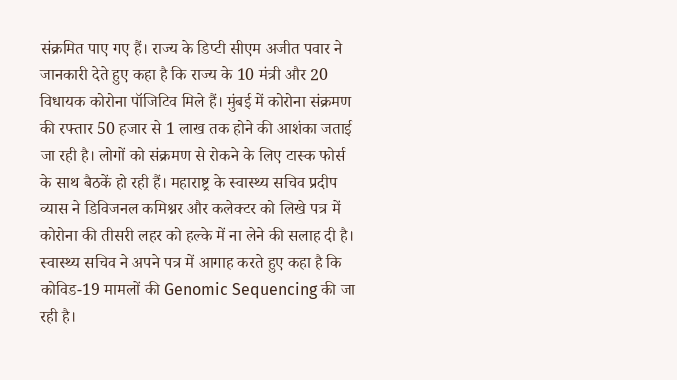संक्रमित पाए गए हैं। राज्य के डिप्टी सीएम अजीत पवार ने जानकारी देते हुए कहा है कि राज्य के 10 मंत्री और 20 विधायक कोरोना पॉजिटिव मिले हैं। मुंबई में कोरोना संक्रमण की रफ्तार 50 हजार से 1 लाख तक होने की आशंका जताई जा रही है। लोगों को संक्रमण से रोकने के लिए टास्क फोर्स के साथ बैठकें हो रही हैं। महाराष्ट्र के स्वास्थ्य सचिव प्रदीप व्यास ने डिविजनल कमिश्नर और कलेक्टर को लिखे पत्र में कोरोना की तीसरी लहर को हल्के में ना लेने की सलाह दी है। स्वास्थ्य सचिव ने अपने पत्र में आगाह करते हुए कहा है कि कोविड-19 मामलों की Genomic Sequencing की जा रही है।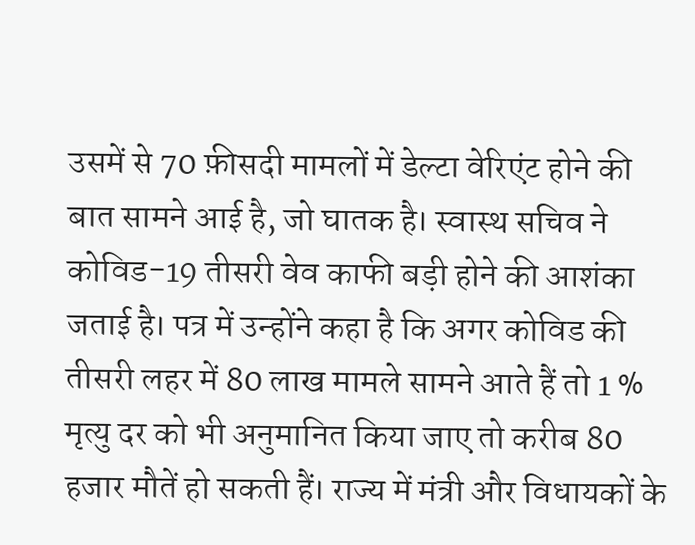उसमें से 70 फ़ीसदी मामलों में डेल्टा वेरिएंट होने की बात सामने आई है, जो घातक है। स्वास्थ सचिव ने कोविड-19 तीसरी वेव काफी बड़ी होने की आशंका जताई है। पत्र में उन्होंने कहा है कि अगर कोविड की तीसरी लहर में 80 लाख मामले सामने आते हैं तो 1 % मृत्यु दर को भी अनुमानित किया जाए तो करीब 80 हजार मौतें हो सकती हैं। राज्य में मंत्री और विधायकों के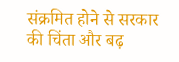संक्रमित होने से सरकार की चिंता और बढ़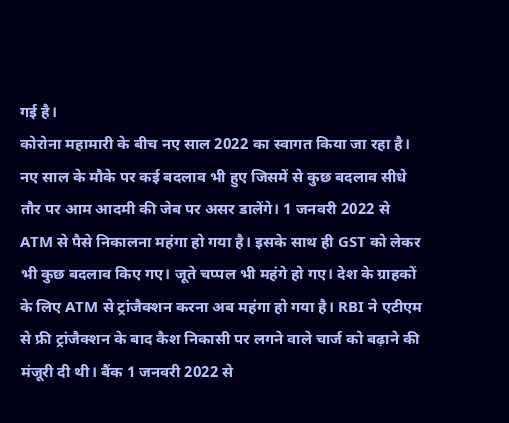गई है।
कोरोना महामारी के बीच नए साल 2022 का स्वागत किया जा रहा है। नए साल के मौके पर कई बदलाव भी हुए जिसमें से कुछ बदलाव सीधे तौर पर आम आदमी की जेब पर असर डालेंगे। 1 जनवरी 2022 से ATM से पैसे निकालना महंगा हो गया है। इसके साथ ही GST को लेकर भी कुछ बदलाव किए गए। जूते चप्पल भी महंगे हो गए। देश के ग्राहकों के लिए ATM से ट्रांजैक्शन करना अब महंगा हो गया है। RBI ने एटीएम से फ्री ट्रांजैक्शन के बाद कैश निकासी पर लगने वाले चार्ज को बढ़ाने की मंजूरी दी थी। बैंक 1 जनवरी 2022 से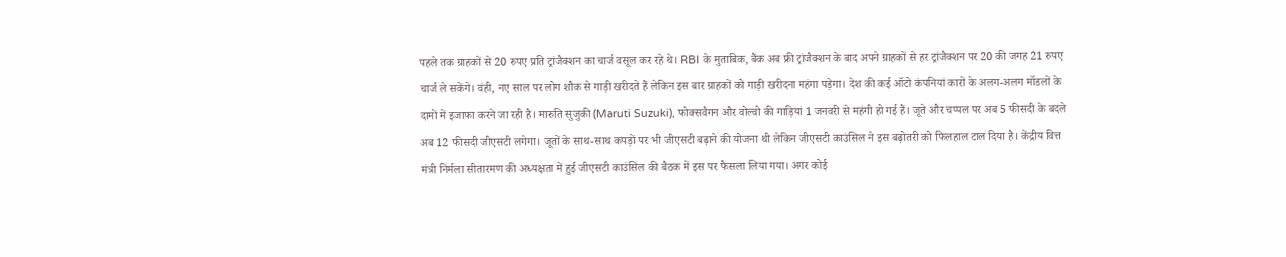पहले तक ग्राहकों से 20 रुपए प्रति ट्रांजैक्शन का चार्ज वसूल कर रहे थे। RBI के मुताबिक, बैंक अब फ्री ट्रांजैक्शन के बाद अपने ग्राहकों से हर ट्रांजैक्शन पर 20 की जगह 21 रुपए चार्ज ले सकेंगे। वंही, नए साल पर लोग शौक से गाड़ी खरीदते हैं लेकिन इस बार ग्राहकों को गाड़ी खरीदना महंगा पड़ेगा। देश की कई ऑटो कंपनियां कारों के अलग-अलग मॉडलों के दामों में इजाफा करने जा रही है। मारुति सुजुकी (Maruti Suzuki), फोक्सवैगन और वोल्वो की गाड़ियां 1 जनवरी से महंगी हो गई हैं। जूते और चप्पल पर अब 5 फीसदी के बदले अब 12 फीसदी जीएसटी लगेगा। जूतों के साथ-साथ कपड़ों पर भी जीएसटी बढ़ाने की योजना थी लेकिन जीएसटी काउंसिल ने इस बढ़ोतरी को फिलहाल टाल दिया है। केंद्रीय वित्त मंत्री निर्मला सीतारमण की अध्यक्षता में हुई जीएसटी काउंसिल की बैठक में इस पर फैसला लिया गया। अगर कोई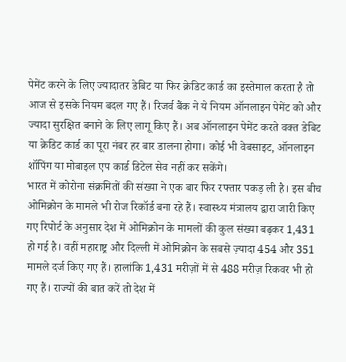पेमेंट करने के लिए ज्यादातर डेबिट या फिर क्रेडिट कार्ड का इस्तेमाल करता है तो आज से इसके नियम बदल गए हैं। रिजर्व बैंक ने ये नियम ऑनलाइन पेमेंट को और ज्यादा सुरक्षित बनाने के लिए लागू किए हैं। अब ऑनलाइन पेमेंट करते वक्त डेबिट या क्रेडिट कार्ड का पूरा नंबर हर बार डालना होगा। कोई भी वेबसाइट, ऑनलाइन शॉपिंग या मोबाइल एप कार्ड डिटेल सेव नहीं कर सकेंगे।
भारत में कोरोना संक्रमितों की संख्या ने एक बार फिर रफ्तार पकड़ ली है। इस बीच ओमिक्रोन के मामले भी रोज रिकॉर्ड बना रहे हैं। स्वास्थ्य मंत्रालय द्वारा जारी किए गए रिपोर्ट के अनुसार देश में ओमिक्रोन के मामलों की कुल संख्या बढ़कर 1,431 हो गई है। वहीं महाराष्ट्र और दिल्ली में ओमिक्रोन के सबसे ज़्यादा 454 और 351 मामले दर्ज किए गए हैं। हालांकि 1,431 मरीज़ों में से 488 मरीज़ रिकवर भी हो गए हैं। राज्यों की बात करें तो देश में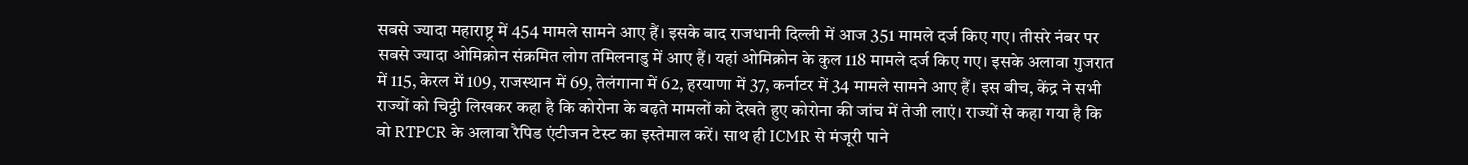सबसे ज्यादा महाराष्ट्र में 454 मामले सामने आए हैं। इसके बाद राजधानी दिल्ली में आज 351 मामले दर्ज किए गए। तीसरे नंबर पर सबसे ज्यादा ओमिक्रोन संक्रमित लोग तमिलनाडु में आए हैं। यहां ओमिक्रोन के कुल 118 मामले दर्ज किए गए। इसके अलावा गुजरात में 115, केरल में 109, राजस्थान में 69, तेलंगाना में 62, हरयाणा में 37, कर्नाटर में 34 मामले सामने आए हैं। इस बीच, केंद्र ने सभी राज्यों को चिट्ठी लिखकर कहा है कि कोरोना के बढ़ते मामलों को देखते हुए कोरोना की जांच में तेजी लाएं। राज्यों से कहा गया है कि वो RTPCR के अलावा रैपिड एंटीजन टेस्ट का इस्तेमाल करें। साथ ही ICMR से मंजूरी पाने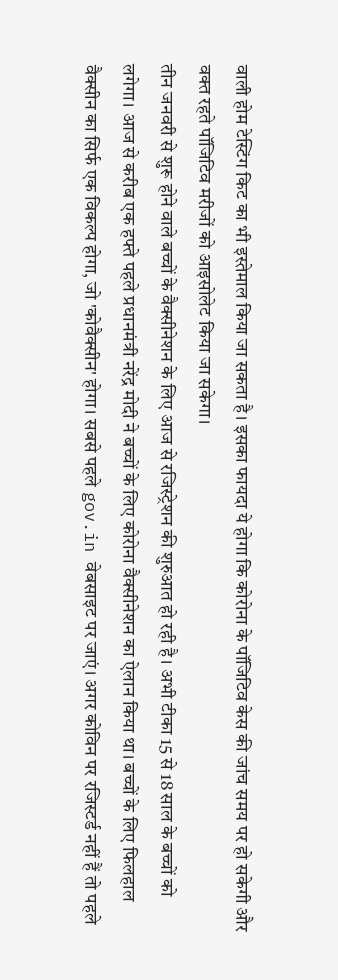वाली होम टेस्टिंग किट का भी इस्तेमाल किया जा सकता है। इसका फायदा ये होगा कि कोरोना के पॉजिटिव केस की जांच समय पर हो सकेगी और वक्त रहते पॉजिटिव मरीजों को आइसोलेट किया जा सकेगा।
तीन जनवरी से शुरू होने वाले बच्चों के वैक्सीनेशन के लिए आज से रजिस्ट्रेशन की शुरुआत हो रही है। अभी टीका 15 से 18 साल के बच्चों को लगेगा। आज से करीब एक हफ्ते पहले प्रधानमंत्री नरेंद्र मोदी ने बच्चों के लिए कोरोना वैक्सीनेशन का ऐलान किया था। बच्चों के लिए फिलहाल वैक्सीन का सिर्फ एक विकल्प होगा, जो 'कोवैक्सीन' होगा। सबसे पहले gov.in वेबसाइट पर जाएं। अगर कोविन पर रजिस्टर्ड नहीं हैं तो पहले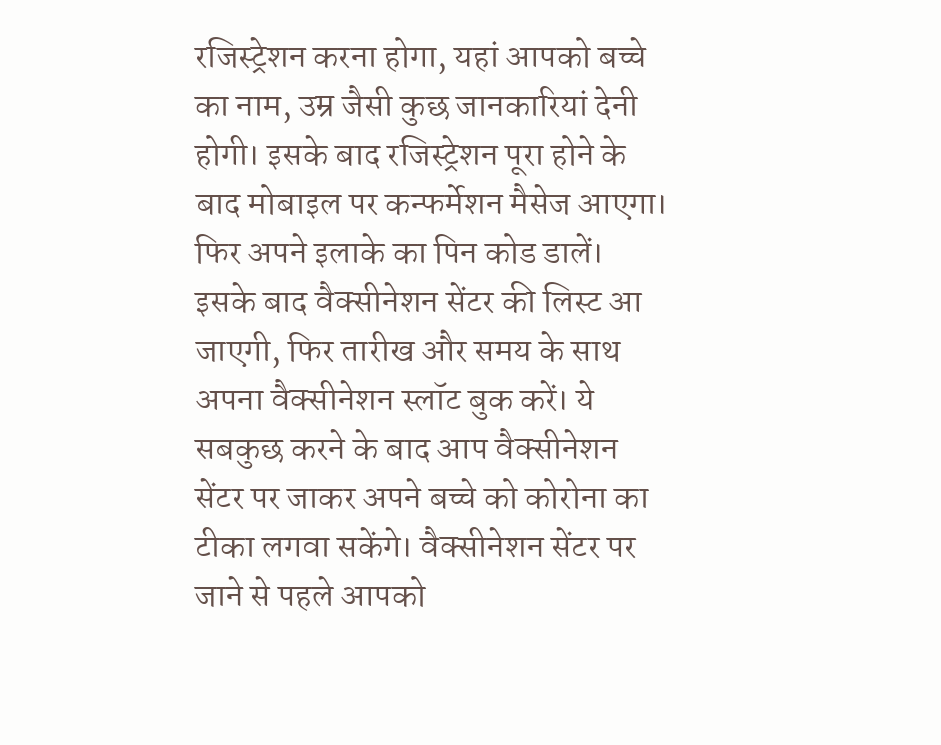रजिस्ट्रेशन करना होगा, यहां आपको बच्चे का नाम, उम्र जैसी कुछ जानकारियां देनी होगी। इसके बाद रजिस्ट्रेशन पूरा होने के बाद मोबाइल पर कन्फर्मेशन मैसेज आएगा। फिर अपने इलाके का पिन कोड डालें। इसके बाद वैक्सीनेशन सेंटर की लिस्ट आ जाएगी, फिर तारीख और समय के साथ अपना वैक्सीनेशन स्लॉट बुक करें। ये सबकुछ करने के बाद आप वैक्सीनेशन सेंटर पर जाकर अपने बच्चे को कोरोना का टीका लगवा सकेंगे। वैक्सीनेशन सेंटर पर जाने से पहले आपको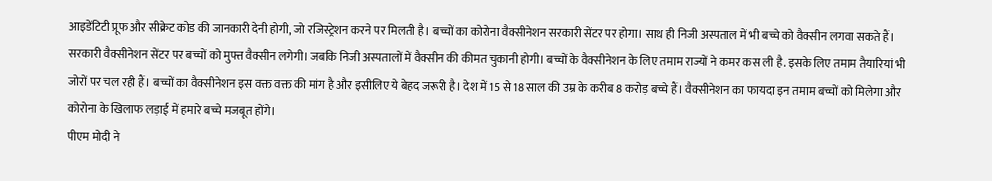आइडेंटिटी प्रूफ और सीक्रेट कोड की जानकारी देनी होगी, जो रजिस्ट्रेशन करने पर मिलती है। बच्चों का कोरोना वैक्सीनेशन सरकारी सेंटर पर होगा। साथ ही निजी अस्पताल में भी बच्चे को वैक्सीन लगवा सकते हैं। सरकारी वैक्सीनेशन सेंटर पर बच्चों को मुफ्त वैक्सीन लगेगी। जबकि निजी अस्पतालों में वैक्सीन की कीमत चुकानी होगी। बच्चों के वैक्सीनेशन के लिए तमाम राज्यों ने कमर कस ली है. इसके लिए तमाम तैयारियां भी जोरों पर चल रही हैं। बच्चों का वैक्सीनेशन इस वक्त वक्त की मांग है और इसीलिए ये बेहद जरूरी है। देश में 15 से 18 साल की उम्र के करीब 8 करोड़ बच्चे हैं। वैक्सीनेशन का फायदा इन तमाम बच्चों को मिलेगा और कोरोना के खिलाफ लड़ाई में हमारे बच्चे मजबूत होंगे।
पीएम मोदी ने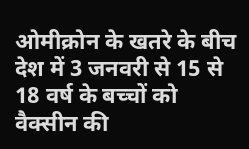ओमीक्रोन के खतरे के बीच देश में 3 जनवरी से 15 से 18 वर्ष के बच्चों को वैक्सीन की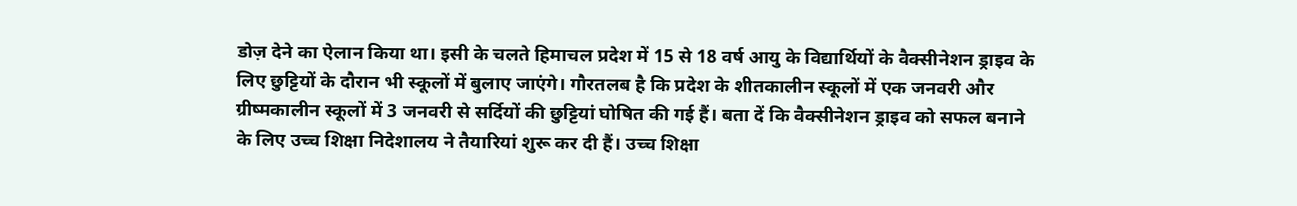डोज़ देने का ऐलान किया था। इसी के चलते हिमाचल प्रदेश में 15 से 18 वर्ष आयु के विद्यार्थियों के वैक्सीनेशन ड्राइव के लिए छुट्टियों के दौरान भी स्कूलों में बुलाए जाएंगे। गौरतलब है कि प्रदेश के शीतकालीन स्कूलों में एक जनवरी और ग्रीष्मकालीन स्कूलों में 3 जनवरी से सर्दियों की छुट्टियां घोषित की गई हैं। बता दें कि वैक्सीनेशन ड्राइव को सफल बनाने के लिए उच्च शिक्षा निदेशालय ने तैयारियां शुरू कर दी हैं। उच्च शिक्षा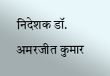निदेशक डॉ. अमरजीत कुमार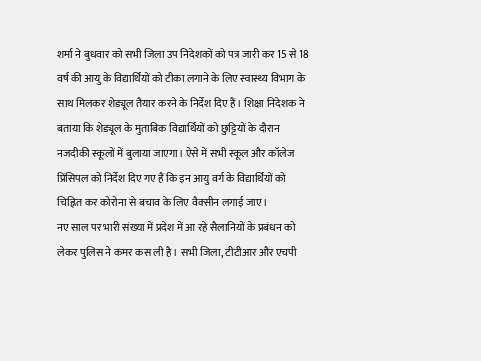शर्मा ने बुधवार को सभी जिला उप निदेशकों को पत्र जारी कर 15 से 18 वर्ष की आयु के विद्यार्थियों को टीका लगाने के लिए स्वास्थ्य विभाग के साथ मिलकर शेड्यूल तैयार करने के निर्देश दिए हैं। शिक्षा निदेशक ने बताया कि शेड्यूल के मुताबिक विद्यार्थियों को छुट्टियों के दौरान नजदीकी स्कूलों में बुलाया जाएगा। ऐसे में सभी स्कूल और कॉलेज प्रिंसिपल को निर्देश दिए गए हैं कि इन आयु वर्ग के विद्यार्थियों को चिह्नित कर कोरोना से बचाव के लिए वैक्सीन लगाई जाए।
नए साल पर भारी संख्या में प्रदेश में आ रहे सैलानियों के प्रबंधन को लेकर पुलिस ने कमर कस ली है। सभी जिला, टीटीआर और एचपी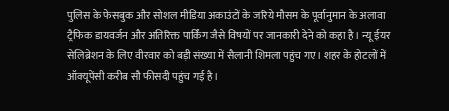पुलिस के फेसबुक और सोशल मीडिया अकाउंटों के जरिये मौसम के पूर्वानुमान के अलावा ट्रैफिक डायवर्जन और अतिरिक्त पार्किंग जैसे विषयों पर जानकारी देने को कहा है। न्यू ईयर सेलिब्रेशन के लिए वीरवार को बड़ी संख्या में सैलानी शिमला पहुंच गए। शहर के होटलों में ऑक्यूपेंसी करीब सौ फीसदी पहुंच गई है।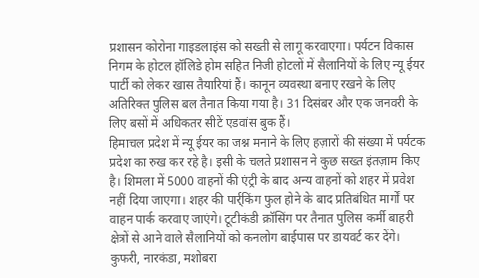प्रशासन कोरोना गाइडलाइंस को सख्ती से लागू करवाएगा। पर्यटन विकास निगम के होटल हॉलिडे होम सहित निजी होटलों में सैलानियों के लिए न्यू ईयर पार्टी को लेकर खास तैयारियां हैं। कानून व्यवस्था बनाए रखने के लिए अतिरिक्त पुलिस बल तैनात किया गया है। 31 दिसंबर और एक जनवरी के लिए बसों में अधिकतर सीटें एडवांस बुक हैं।
हिमाचल प्रदेश में न्यू ईयर का जश्न मनाने के लिए हज़ारों की संख्या में पर्यटक प्रदेश का रुख कर रहे है। इसी के चलते प्रशासन ने कुछ सख्त इंतज़ाम किए है। शिमला में 5000 वाहनों की एंट्री के बाद अन्य वाहनों को शहर में प्रवेश नहीं दिया जाएगा। शहर की पार्र्किंग फुल होने के बाद प्रतिबंधित मार्गों पर वाहन पार्क करवाए जाएंगे। टूटीकंडी क्रॉसिंग पर तैनात पुलिस कर्मी बाहरी क्षेत्रों से आने वाले सैलानियों को कनलोग बाईपास पर डायवर्ट कर देंगे। कुफरी, नारकंडा, मशोबरा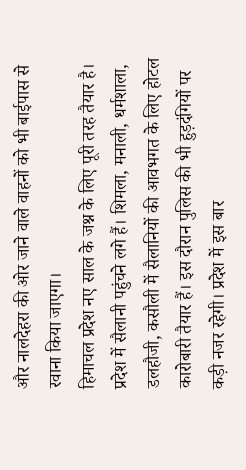और नालदेहरा की ओर जाने वाले वाहनों को भी बाईपास से रवाना किया जाएगा।
हिमाचल प्रदेश नए साल के जश्न के लिए पूरी तरह तैयार है। प्रदेश में सैलानी पहुंचने लगे हैं। शिमला, मनाली, धर्मशाला, डलहौजी, कसौली में सैलानियों की आवभगत के लिए होटल कारोबारी तैयार हैं। इस दौरान पुलिस की भी हुड़दंगियों पर कड़ी नजर रहेगी। प्रदेश में इस बार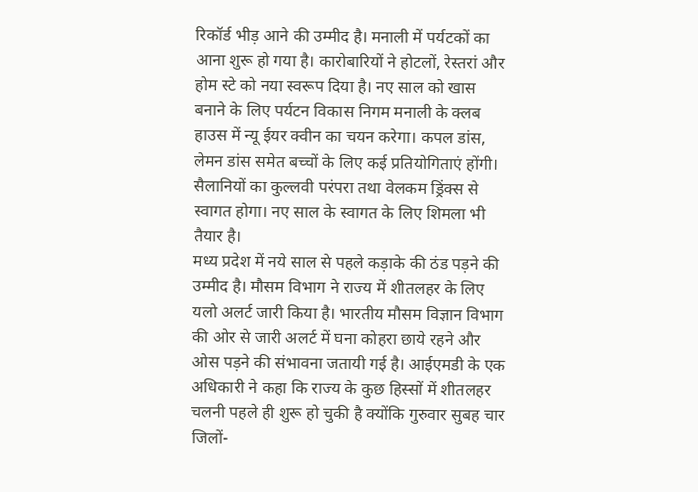रिकॉर्ड भीड़ आने की उम्मीद है। मनाली में पर्यटकों का आना शुरू हो गया है। कारोबारियों ने होटलों, रेस्तरां और होम स्टे को नया स्वरूप दिया है। नए साल को खास बनाने के लिए पर्यटन विकास निगम मनाली के क्लब हाउस में न्यू ईयर क्वीन का चयन करेगा। कपल डांस, लेमन डांस समेत बच्चों के लिए कई प्रतियोगिताएं होंगी। सैलानियों का कुल्लवी परंपरा तथा वेलकम ड्रिंक्स से स्वागत होगा। नए साल के स्वागत के लिए शिमला भी तैयार है।
मध्य प्रदेश में नये साल से पहले कड़ाके की ठंड पड़ने की उम्मीद है। मौसम विभाग ने राज्य में शीतलहर के लिए यलो अलर्ट जारी किया है। भारतीय मौसम विज्ञान विभाग की ओर से जारी अलर्ट में घना कोहरा छाये रहने और ओस पड़ने की संभावना जतायी गई है। आईएमडी के एक अधिकारी ने कहा कि राज्य के कुछ हिस्सों में शीतलहर चलनी पहले ही शुरू हो चुकी है क्योंकि गुरुवार सुबह चार जिलों-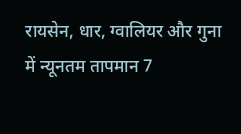रायसेन, धार, ग्वालियर और गुना में न्यूनतम तापमान 7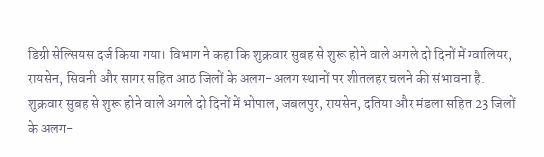डिग्री सेल्सियस दर्ज किया गया। विभाग ने कहा कि शुक्रवार सुबह से शुरू होने वाले अगले दो दिनों में ग्वालियर, रायसेन, सिवनी और सागर सहित आठ जिलों के अलग-अलग स्थानों पर शीतलहर चलने की संभावना है. शुक्रवार सुबह से शुरू होने वाले अगले दो दिनों में भोपाल, जबलपुर, रायसेन, दतिया और मंडला सहित 23 जिलों के अलग-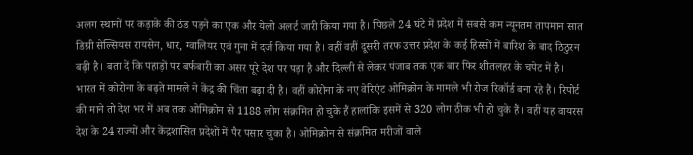अलग स्थानों पर कड़ाके की ठंड पड़ने का एक और येलो अलर्ट जारी किया गया है। पिछले 24 घंटे में प्रदेश में सबसे कम न्यूनतम तापमान सात डिग्री सेल्सियस रायसेन, धार, ग्वालियर एवं गुना में दर्ज किया गया है। वहीं वहीं दूसरी तरफ उत्तर प्रदेश के कई हिस्सों में बारिश के बाद ठिठुरन बढ़ी है। बता दें कि पहाड़ों पर बर्फबारी का असर पूरे देश पर पड़ा है और दिल्ली से लेकर पंजाब तक एक बार फिर शीतलहर के चपेट में है।
भारत में कोरोना के बढ़ते मामले ने केंद्र की चिंता बढ़ा दी है। वहीं कोरोना के नए वेरिएंट ओमिक्रोन के मामले भी रोज रिकॉर्ड बना रहे हैं। रिपोर्ट की माने तो देश भर में अब तक ओमिक्रोन से 1188 लोग संक्रमित हो चुके हैं हालांकि इसमें से 320 लोग ठीक भी हो चुके हैं। वहीं यह वायरस देश के 24 राज्यों और केंद्रशासित प्रदेशों में पैर पसार चुका है। ओमिक्रोन से संक्रमित मरीजों वाले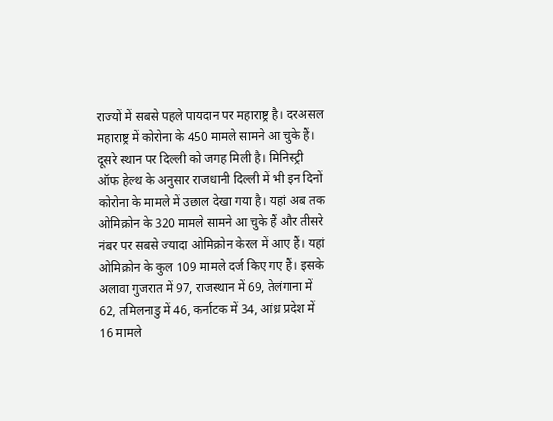राज्यों में सबसे पहले पायदान पर महाराष्ट्र है। दरअसल महाराष्ट्र में कोरोना के 450 मामले सामने आ चुके हैं। दूसरे स्थान पर दिल्ली को जगह मिली है। मिनिस्ट्री ऑफ हेल्थ के अनुसार राजधानी दिल्ली में भी इन दिनों कोरोना के मामले में उछाल देखा गया है। यहां अब तक ओमिक्रोन के 320 मामले सामने आ चुके हैं और तीसरे नंबर पर सबसे ज्यादा ओमिक्रोन केरल में आए हैं। यहां ओमिक्रोन के कुल 109 मामले दर्ज किए गए हैं। इसके अलावा गुजरात में 97, राजस्थान में 69, तेलंगाना में 62, तमिलनाडु में 46, कर्नाटक में 34, आंध्र प्रदेश में 16 मामले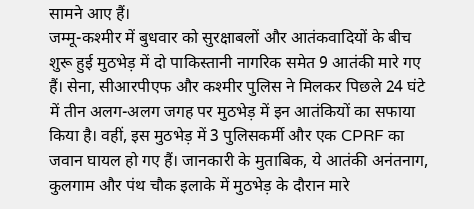सामने आए हैं।
जम्मू-कश्मीर में बुधवार को सुरक्षाबलों और आतंकवादियों के बीच शुरू हुई मुठभेड़ में दो पाकिस्तानी नागरिक समेत 9 आतंकी मारे गए हैं। सेना, सीआरपीएफ और कश्मीर पुलिस ने मिलकर पिछले 24 घंटे में तीन अलग-अलग जगह पर मुठभेड़ में इन आतंकियों का सफाया किया है। वहीं, इस मुठभेड़ में 3 पुलिसकर्मी और एक CPRF का जवान घायल हो गए हैं। जानकारी के मुताबिक, ये आतंकी अनंतनाग, कुलगाम और पंथ चौक इलाके में मुठभेड़ के दौरान मारे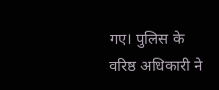गए। पुलिस के वरिष्ठ अधिकारी ने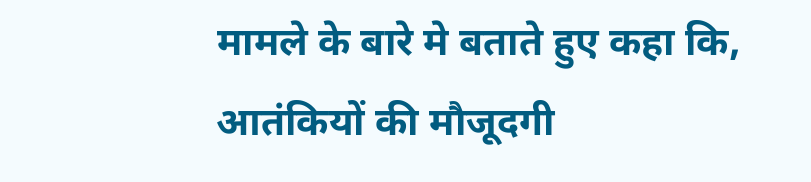मामले के बारे मे बताते हुए कहा कि, आतंकियों की मौजूदगी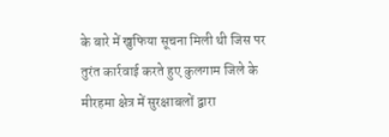के बारे में खुफिया सूचना मिली थी जिस पर तुरंत कार्रवाई करते हुए कुलगाम जिले के मीरहमा क्षेत्र में सुरक्षाबलों द्वारा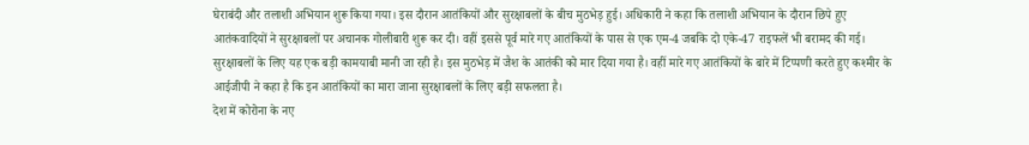घेराबंदी और तलाशी अभियान शुरू किया गया। इस दौरान आतंकियों और सुरक्षाबलों के बीच मुठभेड़ हुई। अधिकारी ने कहा कि तलाशी अभियान के दौरान छिपे हुए आतंकवादियों ने सुरक्षाबलों पर अचानक गोलीबारी शुरू कर दी। वहीं इससे पूर्व मारे गए आतंकियों के पास से एक एम-4 जबकि दो एके-47 राइफलें भी बरामद की गई। सुरक्षाबलों के लिए यह एक बड़ी कामयाबी मानी जा रही है। इस मुठभेड़ में जैश के आतंकी को मार दिया गया है। वहीं मारे गए आतंकियों के बारे में टिप्पणी करते हुए कश्मीर के आईजीपी ने कहा है कि इन आतंकियों का मारा जाना सुरक्षाबलों के लिए बड़ी सफलता है।
देश में कोरोना के नए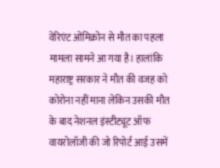वेरिएंट ओमिक्रोन से मौत का पहला मामला सामने आ गया है। हालांकि महाराष्ट्र सरकार ने मौत की वजह को कोरोना नहीं माना लेकिन उसकी मौत के बाद नेशनल इंस्टीट्यूट ऑफ वायरोलॉजी की जो रिपोर्ट आई उसमें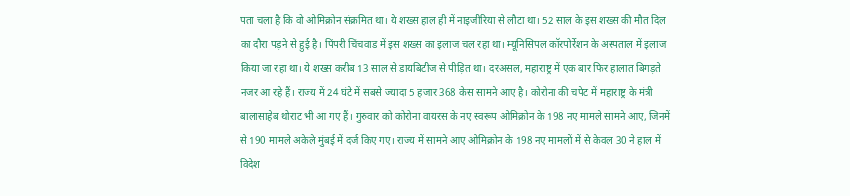पता चला है कि वो ओमिक्रोन संक्रमित था। ये शख्स हाल ही में नाइजीरिया से लौटा था। 52 साल के इस शख्स की मौत दिल का दौरा पड़ने से हुई है। पिंपरी चिंचवाड में इस शख्स का इलाज चल रहा था। म्यूनिसिपल कॉरपोर्रेशन के अस्पताल में इलाज किया जा रहा था। ये शख्स करीब 13 साल से डायबिटीज से पीड़ित था। दरअसल, महाराष्ट्र में एक बार फिर हालात बिगड़ते नजर आ रहे हैं। राज्य में 24 घंटे में सबसे ज्यादा 5 हजार 368 केस सामने आए है। कोरोना की चपेट में महाराष्ट्र के मंत्री बालासाहेब थोराट भी आ गए हैं। गुरुवार को कोरोना वायरस के नए स्वरूप ओमिक्रोन के 198 नए मामले सामने आए, जिनमें से 190 मामले अकेले मुंबई में दर्ज किए गए। राज्य में सामने आए ओमिक्रोन के 198 नए मामलों में से केवल 30 ने हाल में विदेश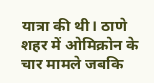यात्रा की थी। ठाणे शहर में ओमिक्रोन के चार मामले जबकि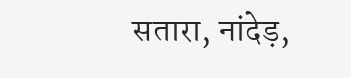सतारा, नांदेड़,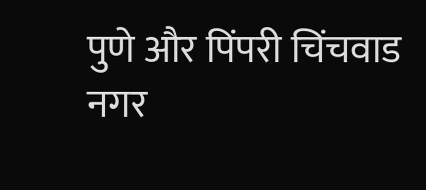पुणे और पिंपरी चिंचवाड नगर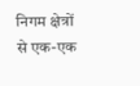निगम क्षेत्रों से एक-एक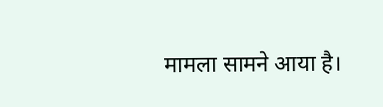मामला सामने आया है।